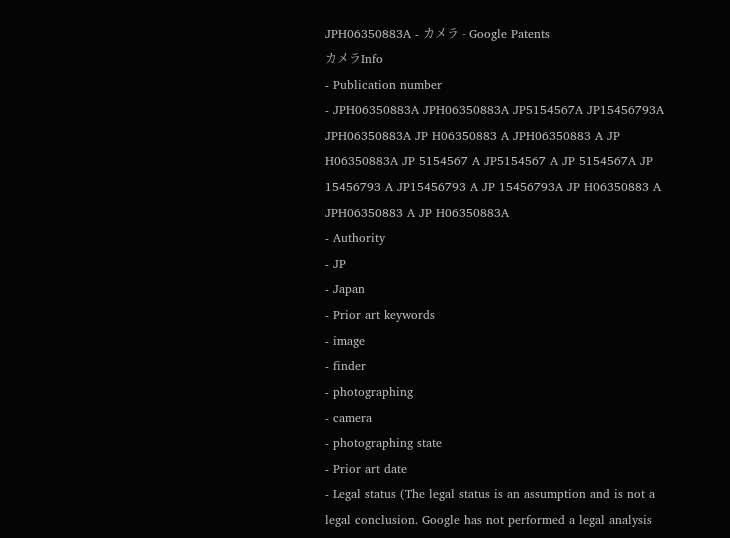JPH06350883A - カメラ - Google Patents
カメラInfo
- Publication number
- JPH06350883A JPH06350883A JP5154567A JP15456793A JPH06350883A JP H06350883 A JPH06350883 A JP H06350883A JP 5154567 A JP5154567 A JP 5154567A JP 15456793 A JP15456793 A JP 15456793A JP H06350883 A JPH06350883 A JP H06350883A
- Authority
- JP
- Japan
- Prior art keywords
- image
- finder
- photographing
- camera
- photographing state
- Prior art date
- Legal status (The legal status is an assumption and is not a legal conclusion. Google has not performed a legal analysis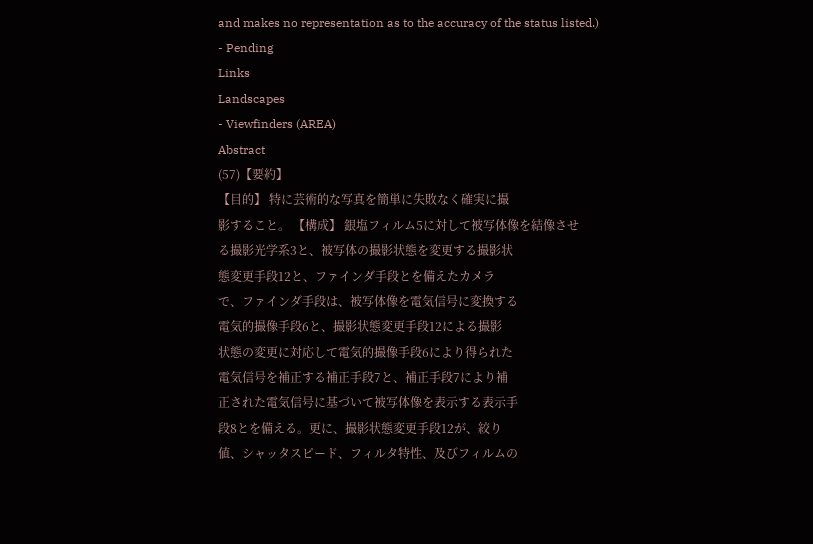and makes no representation as to the accuracy of the status listed.)
- Pending
Links
Landscapes
- Viewfinders (AREA)
Abstract
(57)【要約】
【目的】 特に芸術的な写真を簡単に失敗なく確実に撮
影すること。 【構成】 銀塩フィルム5に対して被写体像を結像させ
る撮影光学系3と、被写体の撮影状態を変更する撮影状
態変更手段12と、ファインダ手段とを備えたカメラ
で、ファインダ手段は、被写体像を電気信号に変換する
電気的撮像手段6と、撮影状態変更手段12による撮影
状態の変更に対応して電気的撮像手段6により得られた
電気信号を補正する補正手段7と、補正手段7により補
正された電気信号に基づいて被写体像を表示する表示手
段8とを備える。更に、撮影状態変更手段12が、絞り
値、シャッタスピード、フィルタ特性、及びフィルムの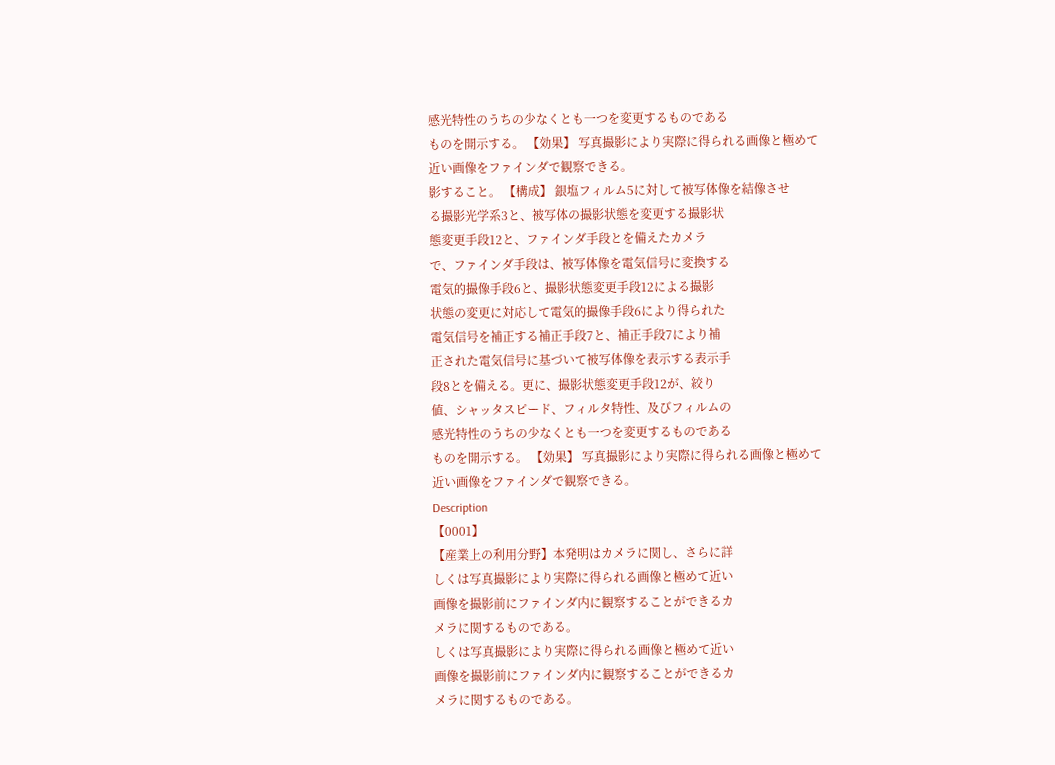感光特性のうちの少なくとも一つを変更するものである
ものを開示する。 【効果】 写真撮影により実際に得られる画像と極めて
近い画像をファインダで観察できる。
影すること。 【構成】 銀塩フィルム5に対して被写体像を結像させ
る撮影光学系3と、被写体の撮影状態を変更する撮影状
態変更手段12と、ファインダ手段とを備えたカメラ
で、ファインダ手段は、被写体像を電気信号に変換する
電気的撮像手段6と、撮影状態変更手段12による撮影
状態の変更に対応して電気的撮像手段6により得られた
電気信号を補正する補正手段7と、補正手段7により補
正された電気信号に基づいて被写体像を表示する表示手
段8とを備える。更に、撮影状態変更手段12が、絞り
値、シャッタスピード、フィルタ特性、及びフィルムの
感光特性のうちの少なくとも一つを変更するものである
ものを開示する。 【効果】 写真撮影により実際に得られる画像と極めて
近い画像をファインダで観察できる。
Description
【0001】
【産業上の利用分野】本発明はカメラに関し、さらに詳
しくは写真撮影により実際に得られる画像と極めて近い
画像を撮影前にファインダ内に観察することができるカ
メラに関するものである。
しくは写真撮影により実際に得られる画像と極めて近い
画像を撮影前にファインダ内に観察することができるカ
メラに関するものである。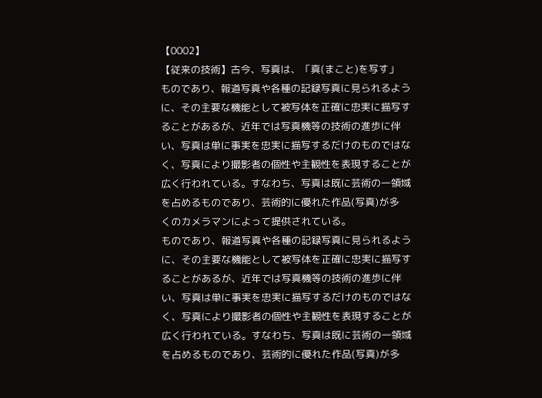【0002】
【従来の技術】古今、写真は、「真(まこと)を写す」
ものであり、報道写真や各種の記録写真に見られるよう
に、その主要な機能として被写体を正確に忠実に描写す
ることがあるが、近年では写真機等の技術の進歩に伴
い、写真は単に事実を忠実に描写するだけのものではな
く、写真により撮影者の個性や主観性を表現することが
広く行われている。すなわち、写真は既に芸術の一領域
を占めるものであり、芸術的に優れた作品(写真)が多
くのカメラマンによって提供されている。
ものであり、報道写真や各種の記録写真に見られるよう
に、その主要な機能として被写体を正確に忠実に描写す
ることがあるが、近年では写真機等の技術の進歩に伴
い、写真は単に事実を忠実に描写するだけのものではな
く、写真により撮影者の個性や主観性を表現することが
広く行われている。すなわち、写真は既に芸術の一領域
を占めるものであり、芸術的に優れた作品(写真)が多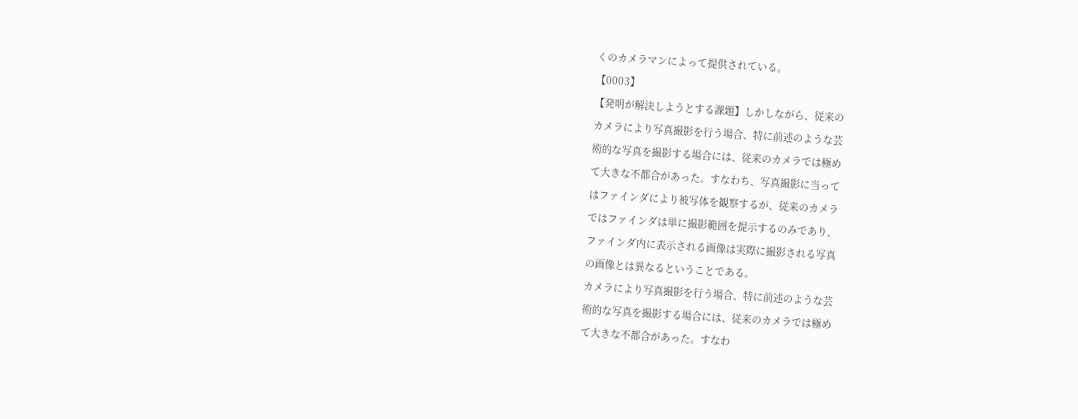くのカメラマンによって提供されている。
【0003】
【発明が解決しようとする課題】しかしながら、従来の
カメラにより写真撮影を行う場合、特に前述のような芸
術的な写真を撮影する場合には、従来のカメラでは極め
て大きな不都合があった。すなわち、写真撮影に当って
はファインダにより被写体を観察するが、従来のカメラ
ではファインダは単に撮影範囲を提示するのみであり、
ファインダ内に表示される画像は実際に撮影される写真
の画像とは異なるということである。
カメラにより写真撮影を行う場合、特に前述のような芸
術的な写真を撮影する場合には、従来のカメラでは極め
て大きな不都合があった。すなわ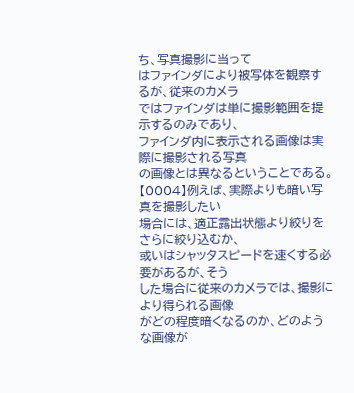ち、写真撮影に当って
はファインダにより被写体を観察するが、従来のカメラ
ではファインダは単に撮影範囲を提示するのみであり、
ファインダ内に表示される画像は実際に撮影される写真
の画像とは異なるということである。
【0004】例えば、実際よりも暗い写真を撮影したい
場合には、適正露出状態より絞りをさらに絞り込むか、
或いはシャッタスピードを速くする必要があるが、そう
した場合に従来のカメラでは、撮影により得られる画像
がどの程度暗くなるのか、どのような画像が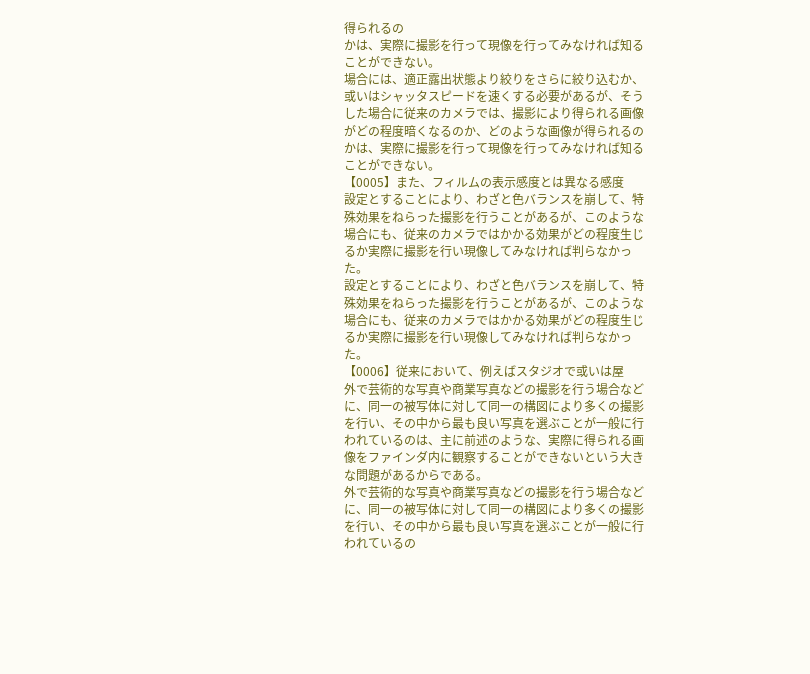得られるの
かは、実際に撮影を行って現像を行ってみなければ知る
ことができない。
場合には、適正露出状態より絞りをさらに絞り込むか、
或いはシャッタスピードを速くする必要があるが、そう
した場合に従来のカメラでは、撮影により得られる画像
がどの程度暗くなるのか、どのような画像が得られるの
かは、実際に撮影を行って現像を行ってみなければ知る
ことができない。
【0005】また、フィルムの表示感度とは異なる感度
設定とすることにより、わざと色バランスを崩して、特
殊効果をねらった撮影を行うことがあるが、このような
場合にも、従来のカメラではかかる効果がどの程度生じ
るか実際に撮影を行い現像してみなければ判らなかっ
た。
設定とすることにより、わざと色バランスを崩して、特
殊効果をねらった撮影を行うことがあるが、このような
場合にも、従来のカメラではかかる効果がどの程度生じ
るか実際に撮影を行い現像してみなければ判らなかっ
た。
【0006】従来において、例えばスタジオで或いは屋
外で芸術的な写真や商業写真などの撮影を行う場合など
に、同一の被写体に対して同一の構図により多くの撮影
を行い、その中から最も良い写真を選ぶことが一般に行
われているのは、主に前述のような、実際に得られる画
像をファインダ内に観察することができないという大き
な問題があるからである。
外で芸術的な写真や商業写真などの撮影を行う場合など
に、同一の被写体に対して同一の構図により多くの撮影
を行い、その中から最も良い写真を選ぶことが一般に行
われているの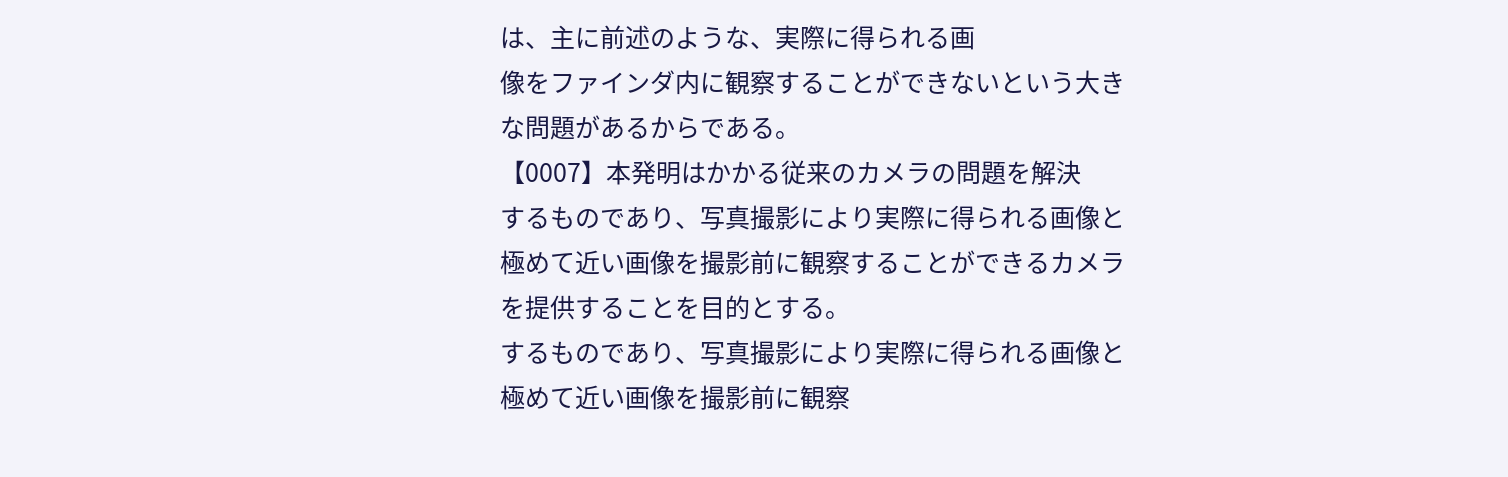は、主に前述のような、実際に得られる画
像をファインダ内に観察することができないという大き
な問題があるからである。
【0007】本発明はかかる従来のカメラの問題を解決
するものであり、写真撮影により実際に得られる画像と
極めて近い画像を撮影前に観察することができるカメラ
を提供することを目的とする。
するものであり、写真撮影により実際に得られる画像と
極めて近い画像を撮影前に観察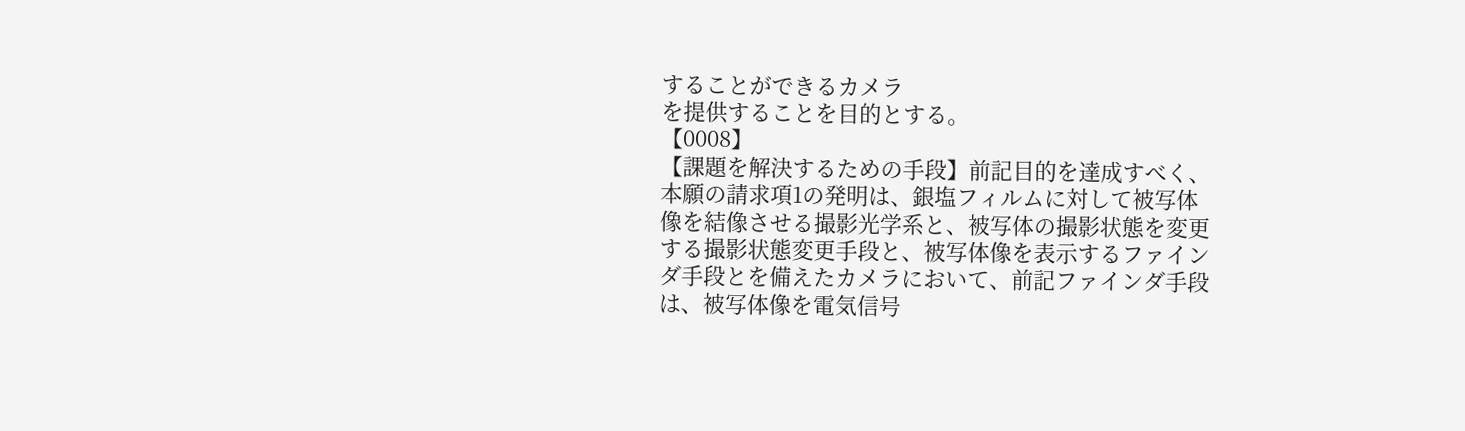することができるカメラ
を提供することを目的とする。
【0008】
【課題を解決するための手段】前記目的を達成すべく、
本願の請求項1の発明は、銀塩フィルムに対して被写体
像を結像させる撮影光学系と、被写体の撮影状態を変更
する撮影状態変更手段と、被写体像を表示するファイン
ダ手段とを備えたカメラにおいて、前記ファインダ手段
は、被写体像を電気信号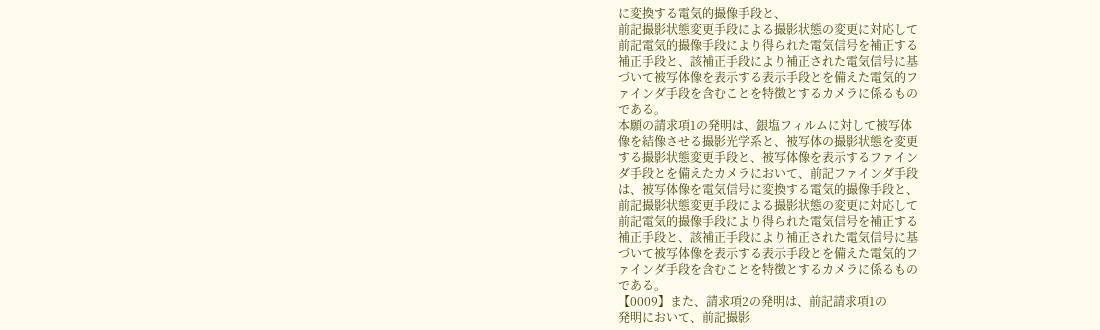に変換する電気的撮像手段と、
前記撮影状態変更手段による撮影状態の変更に対応して
前記電気的撮像手段により得られた電気信号を補正する
補正手段と、該補正手段により補正された電気信号に基
づいて被写体像を表示する表示手段とを備えた電気的フ
ァインダ手段を含むことを特徴とするカメラに係るもの
である。
本願の請求項1の発明は、銀塩フィルムに対して被写体
像を結像させる撮影光学系と、被写体の撮影状態を変更
する撮影状態変更手段と、被写体像を表示するファイン
ダ手段とを備えたカメラにおいて、前記ファインダ手段
は、被写体像を電気信号に変換する電気的撮像手段と、
前記撮影状態変更手段による撮影状態の変更に対応して
前記電気的撮像手段により得られた電気信号を補正する
補正手段と、該補正手段により補正された電気信号に基
づいて被写体像を表示する表示手段とを備えた電気的フ
ァインダ手段を含むことを特徴とするカメラに係るもの
である。
【0009】また、請求項2の発明は、前記請求項1の
発明において、前記撮影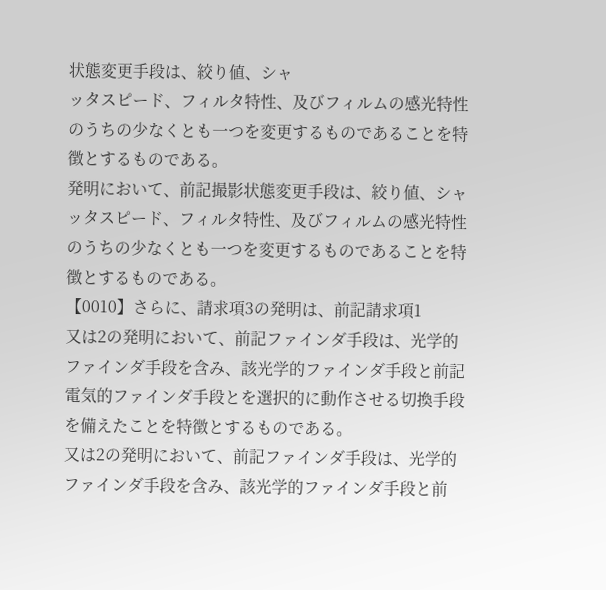状態変更手段は、絞り値、シャ
ッタスピード、フィルタ特性、及びフィルムの感光特性
のうちの少なくとも一つを変更するものであることを特
徴とするものである。
発明において、前記撮影状態変更手段は、絞り値、シャ
ッタスピード、フィルタ特性、及びフィルムの感光特性
のうちの少なくとも一つを変更するものであることを特
徴とするものである。
【0010】さらに、請求項3の発明は、前記請求項1
又は2の発明において、前記ファインダ手段は、光学的
ファインダ手段を含み、該光学的ファインダ手段と前記
電気的ファインダ手段とを選択的に動作させる切換手段
を備えたことを特徴とするものである。
又は2の発明において、前記ファインダ手段は、光学的
ファインダ手段を含み、該光学的ファインダ手段と前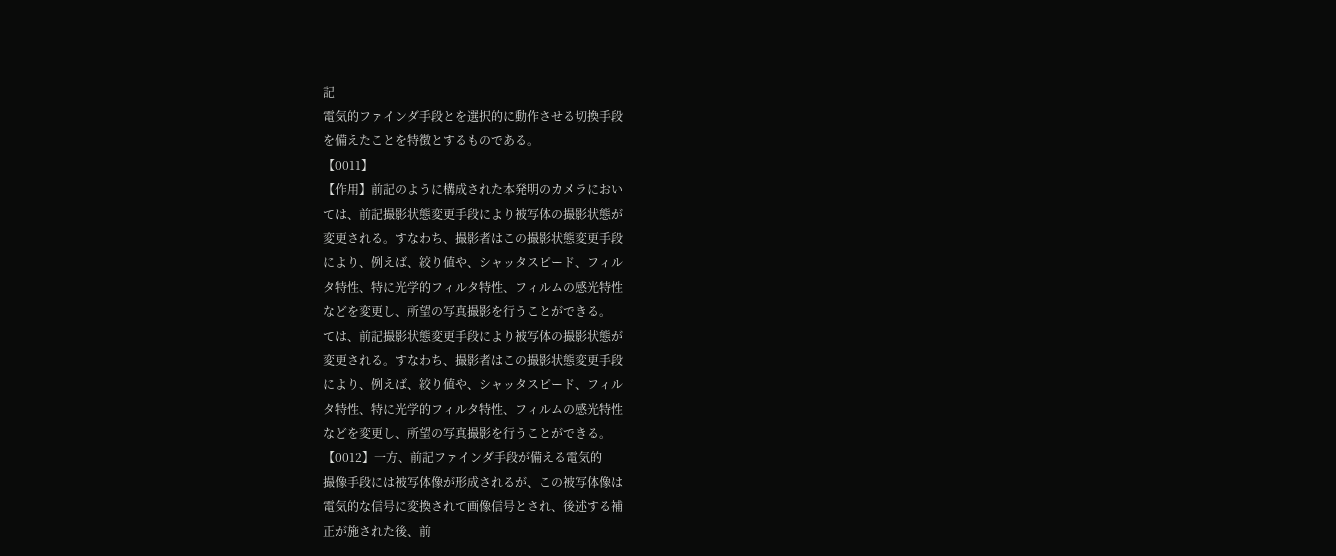記
電気的ファインダ手段とを選択的に動作させる切換手段
を備えたことを特徴とするものである。
【0011】
【作用】前記のように構成された本発明のカメラにおい
ては、前記撮影状態変更手段により被写体の撮影状態が
変更される。すなわち、撮影者はこの撮影状態変更手段
により、例えば、絞り値や、シャッタスピード、フィル
タ特性、特に光学的フィルタ特性、フィルムの感光特性
などを変更し、所望の写真撮影を行うことができる。
ては、前記撮影状態変更手段により被写体の撮影状態が
変更される。すなわち、撮影者はこの撮影状態変更手段
により、例えば、絞り値や、シャッタスピード、フィル
タ特性、特に光学的フィルタ特性、フィルムの感光特性
などを変更し、所望の写真撮影を行うことができる。
【0012】一方、前記ファインダ手段が備える電気的
撮像手段には被写体像が形成されるが、この被写体像は
電気的な信号に変換されて画像信号とされ、後述する補
正が施された後、前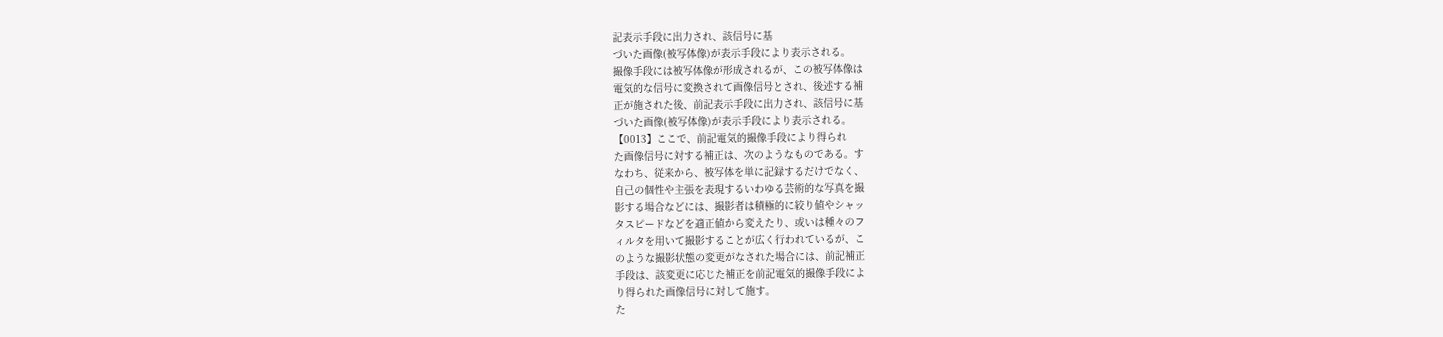記表示手段に出力され、該信号に基
づいた画像(被写体像)が表示手段により表示される。
撮像手段には被写体像が形成されるが、この被写体像は
電気的な信号に変換されて画像信号とされ、後述する補
正が施された後、前記表示手段に出力され、該信号に基
づいた画像(被写体像)が表示手段により表示される。
【0013】ここで、前記電気的撮像手段により得られ
た画像信号に対する補正は、次のようなものである。す
なわち、従来から、被写体を単に記録するだけでなく、
自己の個性や主張を表現するいわゆる芸術的な写真を撮
影する場合などには、撮影者は積極的に絞り値やシャッ
タスピードなどを適正値から変えたり、或いは種々のフ
ィルタを用いて撮影することが広く行われているが、こ
のような撮影状態の変更がなされた場合には、前記補正
手段は、該変更に応じた補正を前記電気的撮像手段によ
り得られた画像信号に対して施す。
た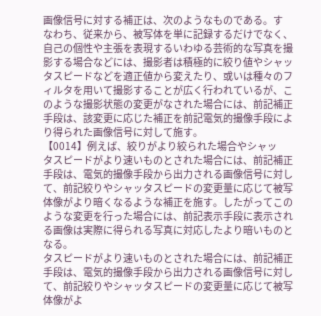画像信号に対する補正は、次のようなものである。す
なわち、従来から、被写体を単に記録するだけでなく、
自己の個性や主張を表現するいわゆる芸術的な写真を撮
影する場合などには、撮影者は積極的に絞り値やシャッ
タスピードなどを適正値から変えたり、或いは種々のフ
ィルタを用いて撮影することが広く行われているが、こ
のような撮影状態の変更がなされた場合には、前記補正
手段は、該変更に応じた補正を前記電気的撮像手段によ
り得られた画像信号に対して施す。
【0014】例えば、絞りがより絞られた場合やシャッ
タスピードがより速いものとされた場合には、前記補正
手段は、電気的撮像手段から出力される画像信号に対し
て、前記絞りやシャッタスピードの変更量に応じて被写
体像がより暗くなるような補正を施す。したがってこの
ような変更を行った場合には、前記表示手段に表示され
る画像は実際に得られる写真に対応したより暗いものと
なる。
タスピードがより速いものとされた場合には、前記補正
手段は、電気的撮像手段から出力される画像信号に対し
て、前記絞りやシャッタスピードの変更量に応じて被写
体像がよ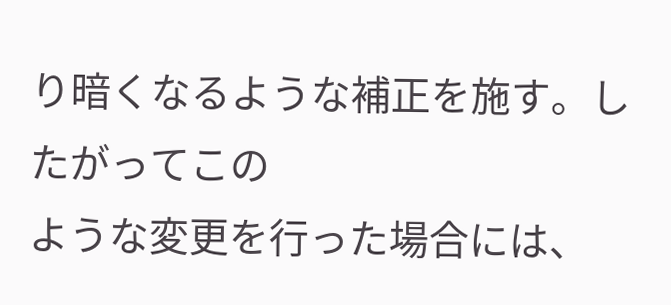り暗くなるような補正を施す。したがってこの
ような変更を行った場合には、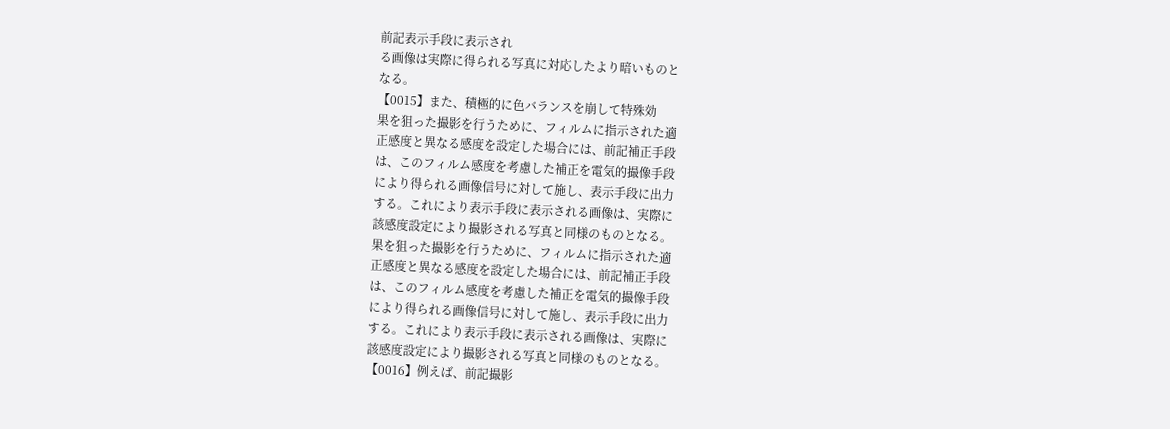前記表示手段に表示され
る画像は実際に得られる写真に対応したより暗いものと
なる。
【0015】また、積極的に色バランスを崩して特殊効
果を狙った撮影を行うために、フィルムに指示された適
正感度と異なる感度を設定した場合には、前記補正手段
は、このフィルム感度を考慮した補正を電気的撮像手段
により得られる画像信号に対して施し、表示手段に出力
する。これにより表示手段に表示される画像は、実際に
該感度設定により撮影される写真と同様のものとなる。
果を狙った撮影を行うために、フィルムに指示された適
正感度と異なる感度を設定した場合には、前記補正手段
は、このフィルム感度を考慮した補正を電気的撮像手段
により得られる画像信号に対して施し、表示手段に出力
する。これにより表示手段に表示される画像は、実際に
該感度設定により撮影される写真と同様のものとなる。
【0016】例えば、前記撮影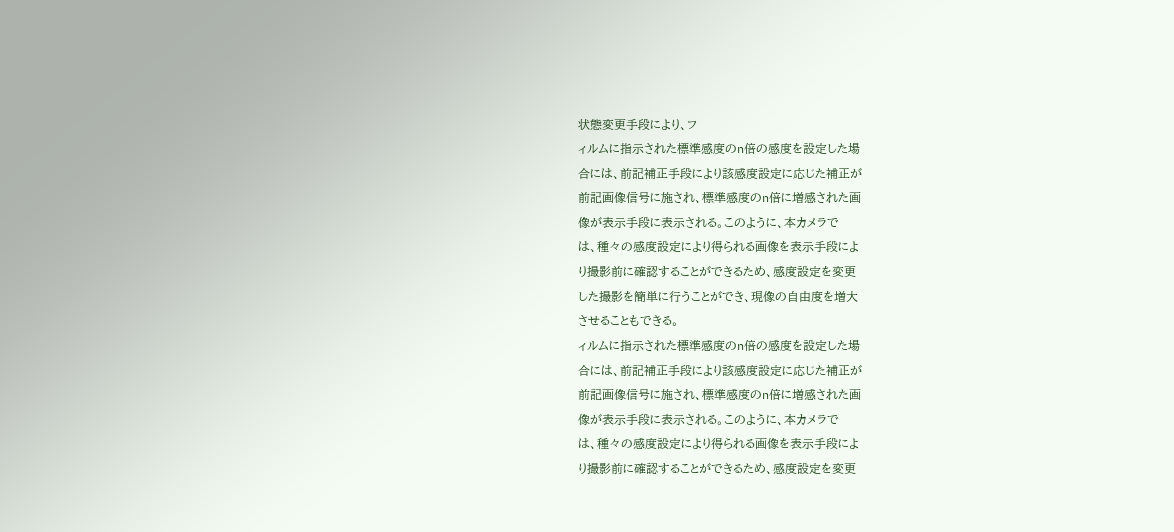状態変更手段により、フ
ィルムに指示された標準感度のn倍の感度を設定した場
合には、前記補正手段により該感度設定に応じた補正が
前記画像信号に施され、標準感度のn倍に増感された画
像が表示手段に表示される。このように、本カメラで
は、種々の感度設定により得られる画像を表示手段によ
り撮影前に確認することができるため、感度設定を変更
した撮影を簡単に行うことができ、現像の自由度を増大
させることもできる。
ィルムに指示された標準感度のn倍の感度を設定した場
合には、前記補正手段により該感度設定に応じた補正が
前記画像信号に施され、標準感度のn倍に増感された画
像が表示手段に表示される。このように、本カメラで
は、種々の感度設定により得られる画像を表示手段によ
り撮影前に確認することができるため、感度設定を変更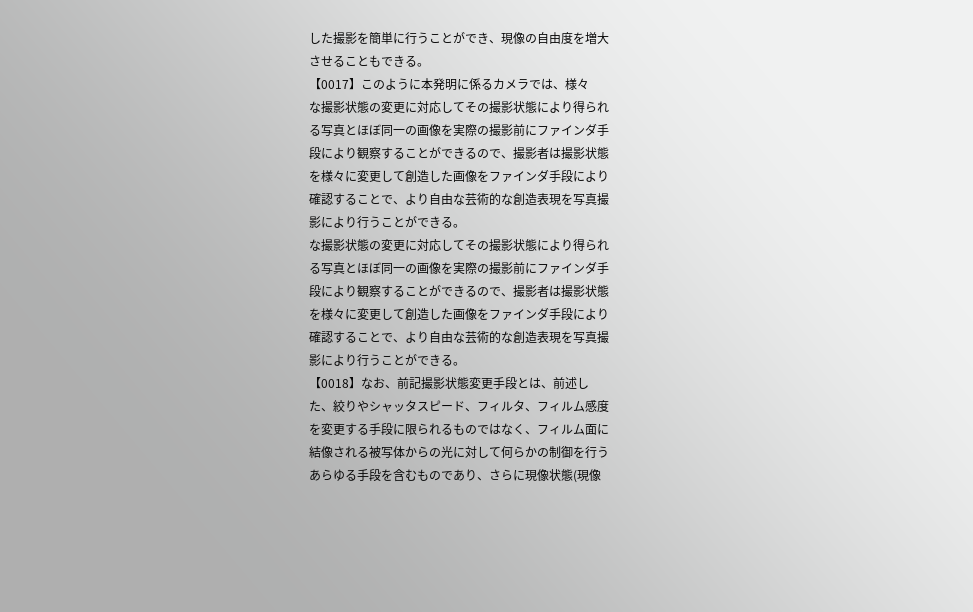した撮影を簡単に行うことができ、現像の自由度を増大
させることもできる。
【0017】このように本発明に係るカメラでは、様々
な撮影状態の変更に対応してその撮影状態により得られ
る写真とほぼ同一の画像を実際の撮影前にファインダ手
段により観察することができるので、撮影者は撮影状態
を様々に変更して創造した画像をファインダ手段により
確認することで、より自由な芸術的な創造表現を写真撮
影により行うことができる。
な撮影状態の変更に対応してその撮影状態により得られ
る写真とほぼ同一の画像を実際の撮影前にファインダ手
段により観察することができるので、撮影者は撮影状態
を様々に変更して創造した画像をファインダ手段により
確認することで、より自由な芸術的な創造表現を写真撮
影により行うことができる。
【0018】なお、前記撮影状態変更手段とは、前述し
た、絞りやシャッタスピード、フィルタ、フィルム感度
を変更する手段に限られるものではなく、フィルム面に
結像される被写体からの光に対して何らかの制御を行う
あらゆる手段を含むものであり、さらに現像状態(現像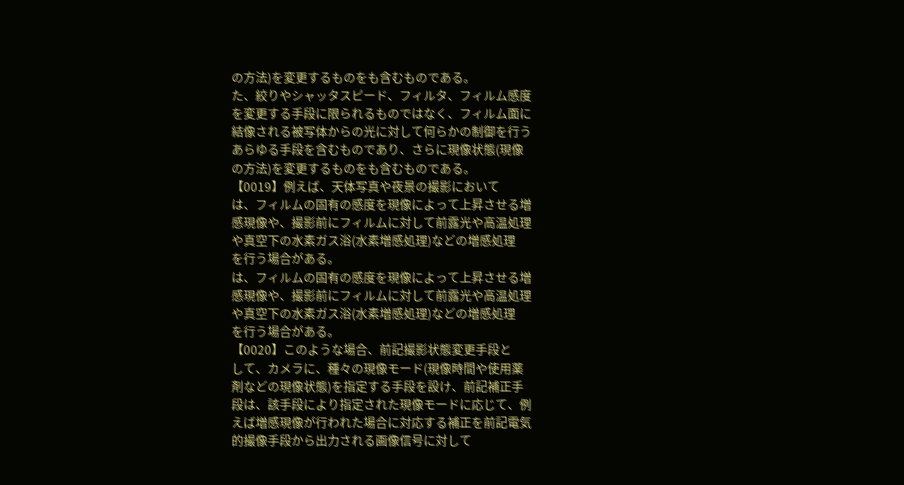の方法)を変更するものをも含むものである。
た、絞りやシャッタスピード、フィルタ、フィルム感度
を変更する手段に限られるものではなく、フィルム面に
結像される被写体からの光に対して何らかの制御を行う
あらゆる手段を含むものであり、さらに現像状態(現像
の方法)を変更するものをも含むものである。
【0019】例えば、天体写真や夜景の撮影において
は、フィルムの固有の感度を現像によって上昇させる増
感現像や、撮影前にフィルムに対して前露光や高温処理
や真空下の水素ガス浴(水素増感処理)などの増感処理
を行う場合がある。
は、フィルムの固有の感度を現像によって上昇させる増
感現像や、撮影前にフィルムに対して前露光や高温処理
や真空下の水素ガス浴(水素増感処理)などの増感処理
を行う場合がある。
【0020】このような場合、前記撮影状態変更手段と
して、カメラに、種々の現像モード(現像時間や使用薬
剤などの現像状態)を指定する手段を設け、前記補正手
段は、該手段により指定された現像モードに応じて、例
えば増感現像が行われた場合に対応する補正を前記電気
的撮像手段から出力される画像信号に対して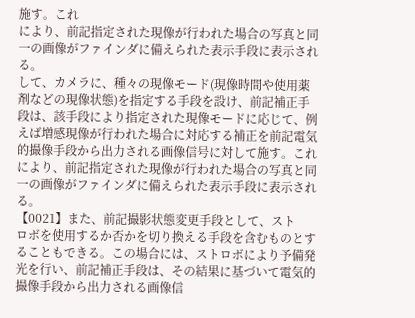施す。これ
により、前記指定された現像が行われた場合の写真と同
一の画像がファインダに備えられた表示手段に表示され
る。
して、カメラに、種々の現像モード(現像時間や使用薬
剤などの現像状態)を指定する手段を設け、前記補正手
段は、該手段により指定された現像モードに応じて、例
えば増感現像が行われた場合に対応する補正を前記電気
的撮像手段から出力される画像信号に対して施す。これ
により、前記指定された現像が行われた場合の写真と同
一の画像がファインダに備えられた表示手段に表示され
る。
【0021】また、前記撮影状態変更手段として、スト
ロボを使用するか否かを切り換える手段を含むものとす
ることもできる。この場合には、ストロボにより予備発
光を行い、前記補正手段は、その結果に基づいて電気的
撮像手段から出力される画像信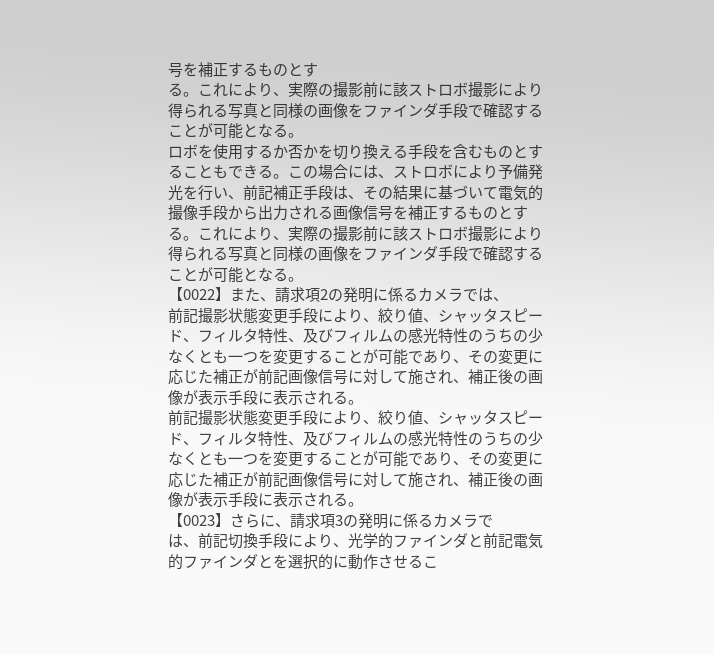号を補正するものとす
る。これにより、実際の撮影前に該ストロボ撮影により
得られる写真と同様の画像をファインダ手段で確認する
ことが可能となる。
ロボを使用するか否かを切り換える手段を含むものとす
ることもできる。この場合には、ストロボにより予備発
光を行い、前記補正手段は、その結果に基づいて電気的
撮像手段から出力される画像信号を補正するものとす
る。これにより、実際の撮影前に該ストロボ撮影により
得られる写真と同様の画像をファインダ手段で確認する
ことが可能となる。
【0022】また、請求項2の発明に係るカメラでは、
前記撮影状態変更手段により、絞り値、シャッタスピー
ド、フィルタ特性、及びフィルムの感光特性のうちの少
なくとも一つを変更することが可能であり、その変更に
応じた補正が前記画像信号に対して施され、補正後の画
像が表示手段に表示される。
前記撮影状態変更手段により、絞り値、シャッタスピー
ド、フィルタ特性、及びフィルムの感光特性のうちの少
なくとも一つを変更することが可能であり、その変更に
応じた補正が前記画像信号に対して施され、補正後の画
像が表示手段に表示される。
【0023】さらに、請求項3の発明に係るカメラで
は、前記切換手段により、光学的ファインダと前記電気
的ファインダとを選択的に動作させるこ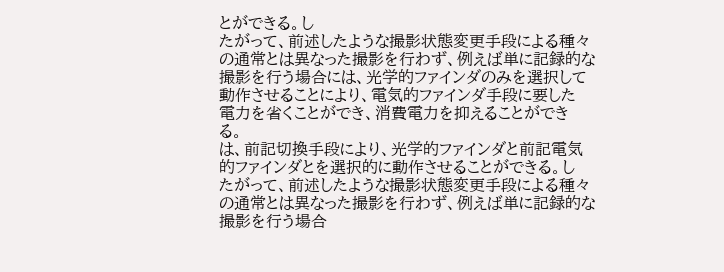とができる。し
たがって、前述したような撮影状態変更手段による種々
の通常とは異なった撮影を行わず、例えば単に記録的な
撮影を行う場合には、光学的ファインダのみを選択して
動作させることにより、電気的ファインダ手段に要した
電力を省くことができ、消費電力を抑えることができ
る。
は、前記切換手段により、光学的ファインダと前記電気
的ファインダとを選択的に動作させることができる。し
たがって、前述したような撮影状態変更手段による種々
の通常とは異なった撮影を行わず、例えば単に記録的な
撮影を行う場合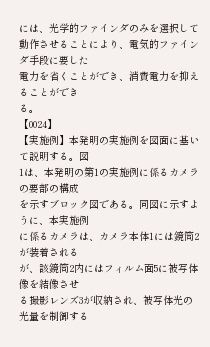には、光学的ファインダのみを選択して
動作させることにより、電気的ファインダ手段に要した
電力を省くことができ、消費電力を抑えることができ
る。
【0024】
【実施例】本発明の実施例を図面に基いて説明する。図
1は、本発明の第1の実施例に係るカメラの要部の構成
を示すブロック図である。同図に示すように、本実施例
に係るカメラは、カメラ本体1には鏡筒2が装着される
が、該鏡筒2内にはフィルム面5に被写体像を結像させ
る撮影レンズ3が収納され、被写体光の光量を制御する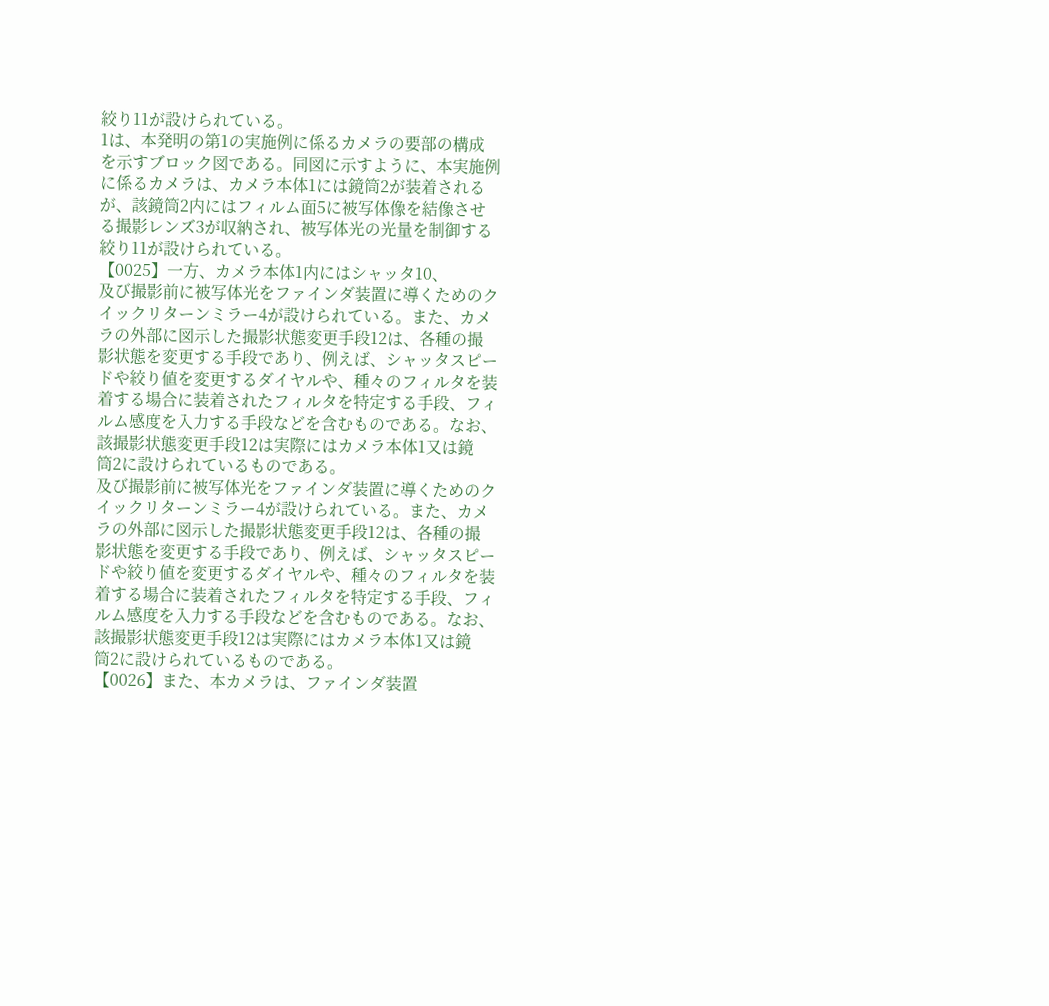絞り11が設けられている。
1は、本発明の第1の実施例に係るカメラの要部の構成
を示すブロック図である。同図に示すように、本実施例
に係るカメラは、カメラ本体1には鏡筒2が装着される
が、該鏡筒2内にはフィルム面5に被写体像を結像させ
る撮影レンズ3が収納され、被写体光の光量を制御する
絞り11が設けられている。
【0025】一方、カメラ本体1内にはシャッタ10、
及び撮影前に被写体光をファインダ装置に導くためのク
イックリターンミラー4が設けられている。また、カメ
ラの外部に図示した撮影状態変更手段12は、各種の撮
影状態を変更する手段であり、例えば、シャッタスピー
ドや絞り値を変更するダイヤルや、種々のフィルタを装
着する場合に装着されたフィルタを特定する手段、フィ
ルム感度を入力する手段などを含むものである。なお、
該撮影状態変更手段12は実際にはカメラ本体1又は鏡
筒2に設けられているものである。
及び撮影前に被写体光をファインダ装置に導くためのク
イックリターンミラー4が設けられている。また、カメ
ラの外部に図示した撮影状態変更手段12は、各種の撮
影状態を変更する手段であり、例えば、シャッタスピー
ドや絞り値を変更するダイヤルや、種々のフィルタを装
着する場合に装着されたフィルタを特定する手段、フィ
ルム感度を入力する手段などを含むものである。なお、
該撮影状態変更手段12は実際にはカメラ本体1又は鏡
筒2に設けられているものである。
【0026】また、本カメラは、ファインダ装置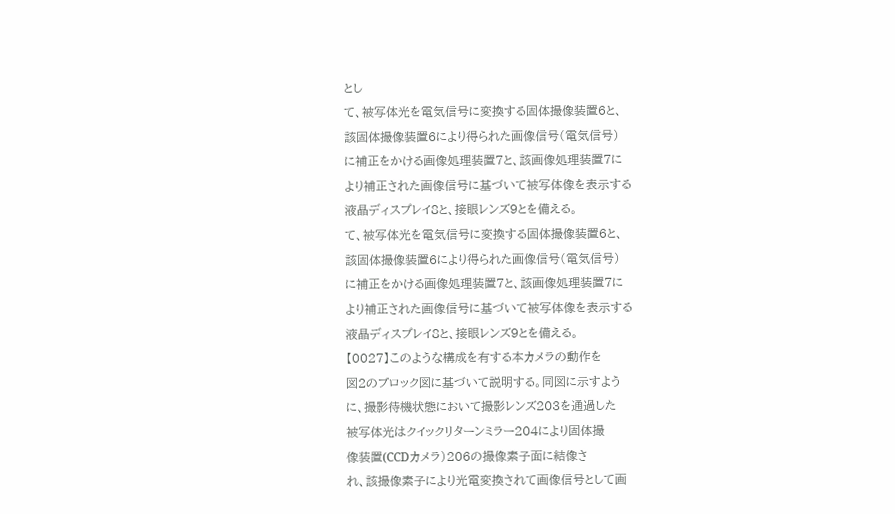とし
て、被写体光を電気信号に変換する固体撮像装置6と、
該固体撮像装置6により得られた画像信号(電気信号)
に補正をかける画像処理装置7と、該画像処理装置7に
より補正された画像信号に基づいて被写体像を表示する
液晶ディスプレイ8と、接眼レンズ9とを備える。
て、被写体光を電気信号に変換する固体撮像装置6と、
該固体撮像装置6により得られた画像信号(電気信号)
に補正をかける画像処理装置7と、該画像処理装置7に
より補正された画像信号に基づいて被写体像を表示する
液晶ディスプレイ8と、接眼レンズ9とを備える。
【0027】このような構成を有する本カメラの動作を
図2のブロック図に基づいて説明する。同図に示すよう
に、撮影待機状態において撮影レンズ203を通過した
被写体光はクイックリターンミラー204により固体撮
像装置(CCDカメラ)206の撮像素子面に結像さ
れ、該撮像素子により光電変換されて画像信号として画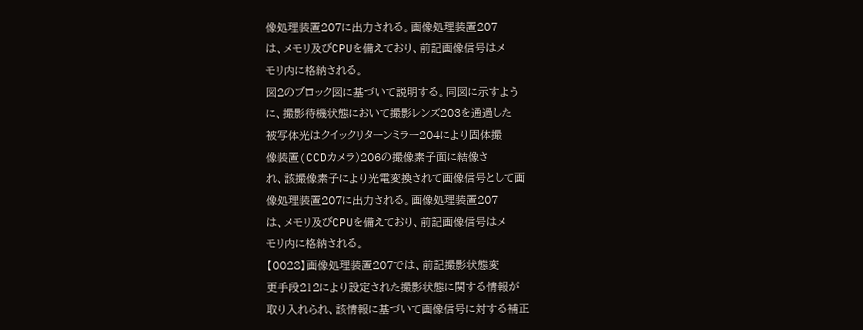像処理装置207に出力される。画像処理装置207
は、メモリ及びCPUを備えており、前記画像信号はメ
モリ内に格納される。
図2のブロック図に基づいて説明する。同図に示すよう
に、撮影待機状態において撮影レンズ203を通過した
被写体光はクイックリターンミラー204により固体撮
像装置(CCDカメラ)206の撮像素子面に結像さ
れ、該撮像素子により光電変換されて画像信号として画
像処理装置207に出力される。画像処理装置207
は、メモリ及びCPUを備えており、前記画像信号はメ
モリ内に格納される。
【0028】画像処理装置207では、前記撮影状態変
更手段212により設定された撮影状態に関する情報が
取り入れられ、該情報に基づいて画像信号に対する補正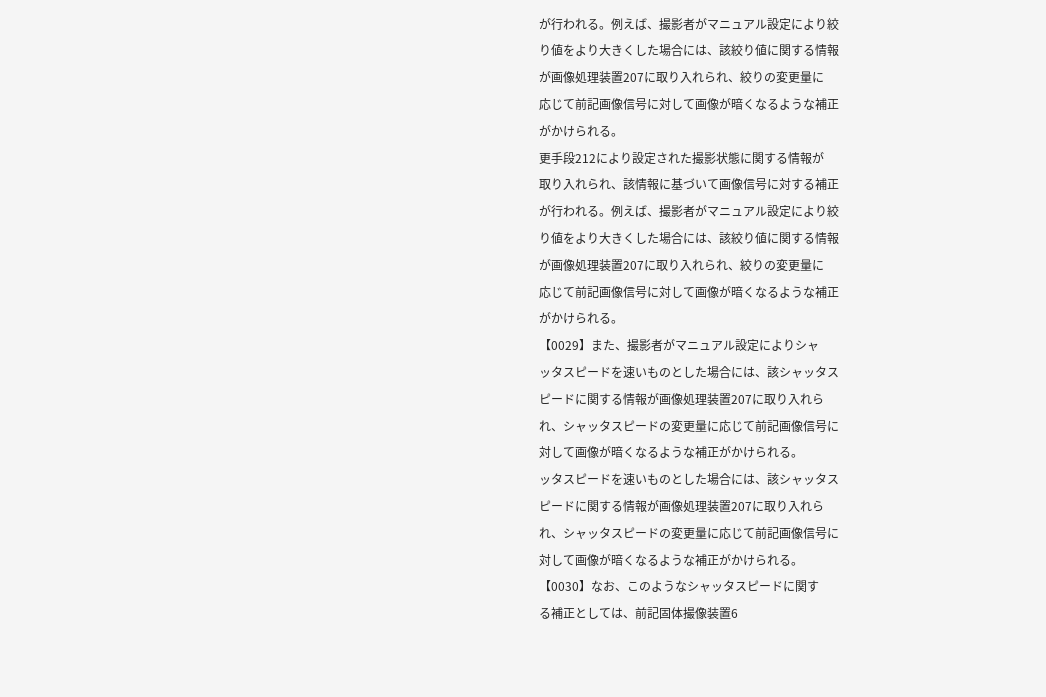が行われる。例えば、撮影者がマニュアル設定により絞
り値をより大きくした場合には、該絞り値に関する情報
が画像処理装置207に取り入れられ、絞りの変更量に
応じて前記画像信号に対して画像が暗くなるような補正
がかけられる。
更手段212により設定された撮影状態に関する情報が
取り入れられ、該情報に基づいて画像信号に対する補正
が行われる。例えば、撮影者がマニュアル設定により絞
り値をより大きくした場合には、該絞り値に関する情報
が画像処理装置207に取り入れられ、絞りの変更量に
応じて前記画像信号に対して画像が暗くなるような補正
がかけられる。
【0029】また、撮影者がマニュアル設定によりシャ
ッタスピードを速いものとした場合には、該シャッタス
ピードに関する情報が画像処理装置207に取り入れら
れ、シャッタスピードの変更量に応じて前記画像信号に
対して画像が暗くなるような補正がかけられる。
ッタスピードを速いものとした場合には、該シャッタス
ピードに関する情報が画像処理装置207に取り入れら
れ、シャッタスピードの変更量に応じて前記画像信号に
対して画像が暗くなるような補正がかけられる。
【0030】なお、このようなシャッタスピードに関す
る補正としては、前記固体撮像装置6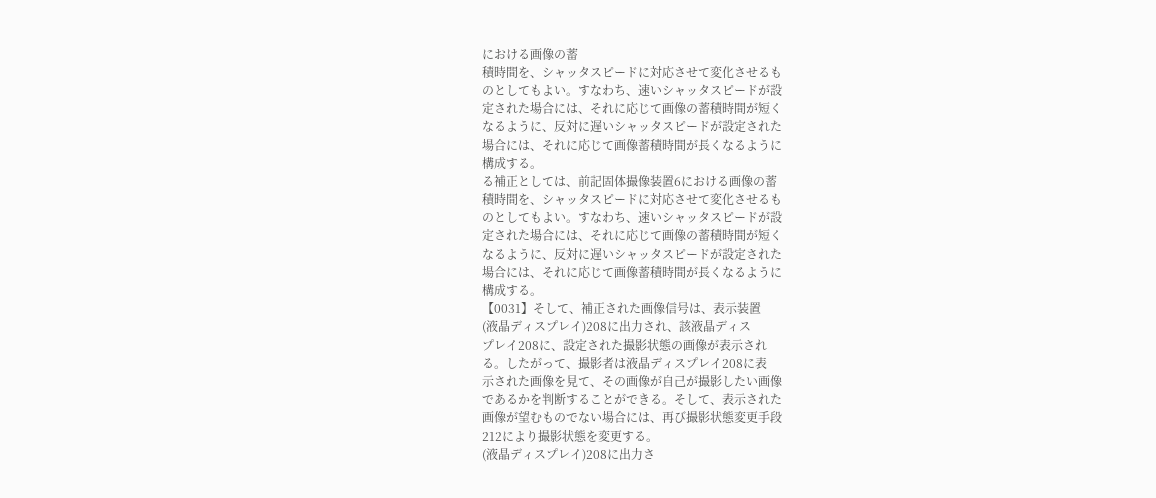における画像の蓄
積時間を、シャッタスピードに対応させて変化させるも
のとしてもよい。すなわち、速いシャッタスピードが設
定された場合には、それに応じて画像の蓄積時間が短く
なるように、反対に遅いシャッタスピードが設定された
場合には、それに応じて画像蓄積時間が長くなるように
構成する。
る補正としては、前記固体撮像装置6における画像の蓄
積時間を、シャッタスピードに対応させて変化させるも
のとしてもよい。すなわち、速いシャッタスピードが設
定された場合には、それに応じて画像の蓄積時間が短く
なるように、反対に遅いシャッタスピードが設定された
場合には、それに応じて画像蓄積時間が長くなるように
構成する。
【0031】そして、補正された画像信号は、表示装置
(液晶ディスプレイ)208に出力され、該液晶ディス
プレイ208に、設定された撮影状態の画像が表示され
る。したがって、撮影者は液晶ディスプレイ208に表
示された画像を見て、その画像が自己が撮影したい画像
であるかを判断することができる。そして、表示された
画像が望むものでない場合には、再び撮影状態変更手段
212により撮影状態を変更する。
(液晶ディスプレイ)208に出力さ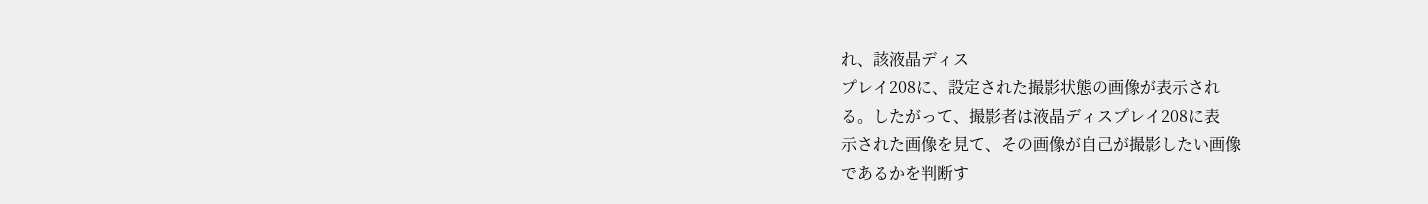れ、該液晶ディス
プレイ208に、設定された撮影状態の画像が表示され
る。したがって、撮影者は液晶ディスプレイ208に表
示された画像を見て、その画像が自己が撮影したい画像
であるかを判断す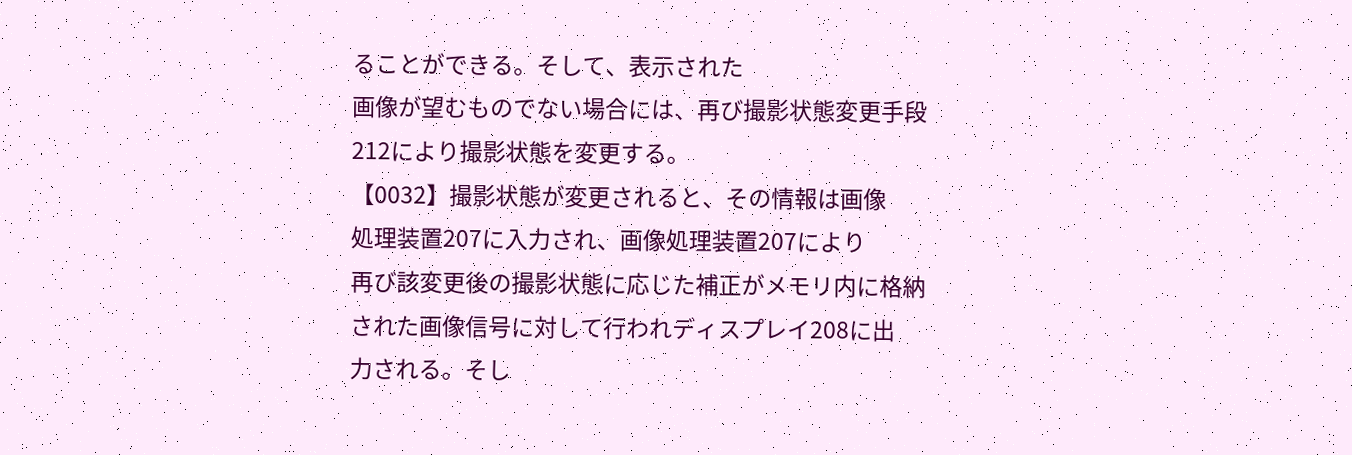ることができる。そして、表示された
画像が望むものでない場合には、再び撮影状態変更手段
212により撮影状態を変更する。
【0032】撮影状態が変更されると、その情報は画像
処理装置207に入力され、画像処理装置207により
再び該変更後の撮影状態に応じた補正がメモリ内に格納
された画像信号に対して行われディスプレイ208に出
力される。そし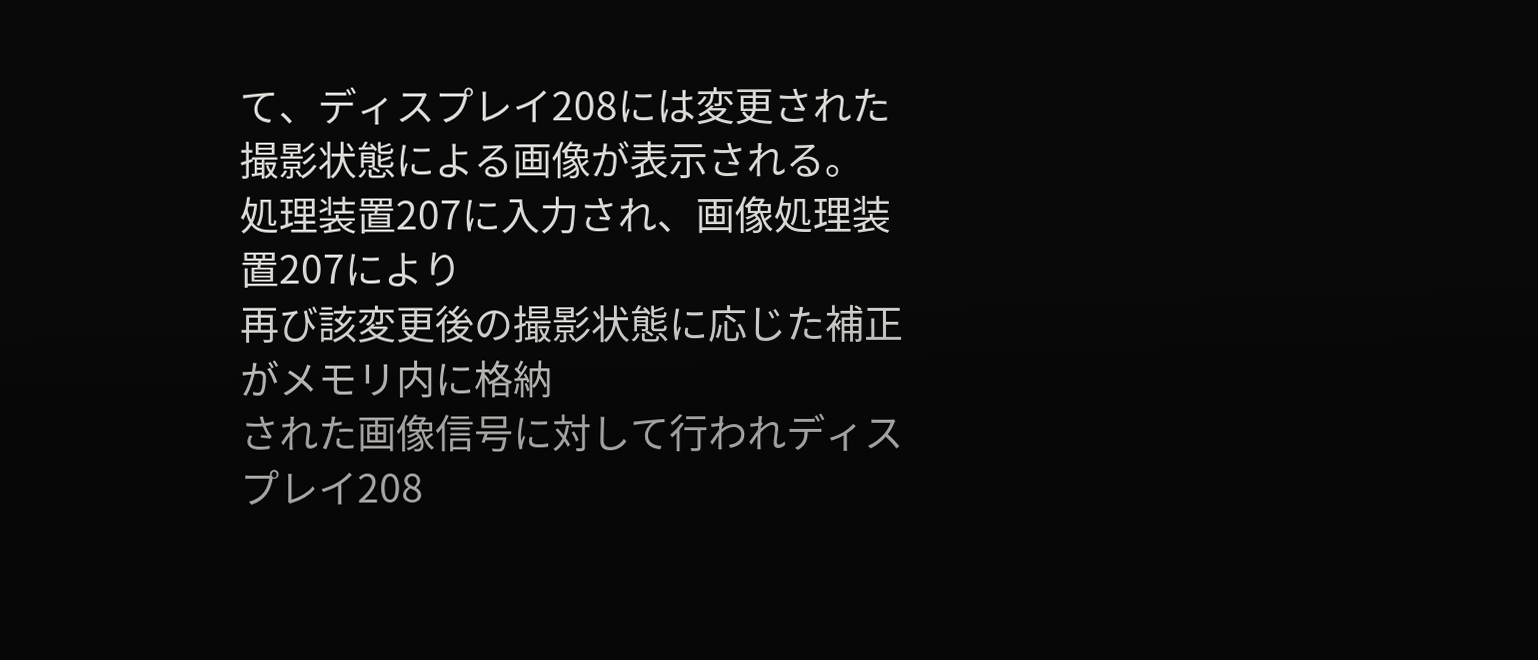て、ディスプレイ208には変更された
撮影状態による画像が表示される。
処理装置207に入力され、画像処理装置207により
再び該変更後の撮影状態に応じた補正がメモリ内に格納
された画像信号に対して行われディスプレイ208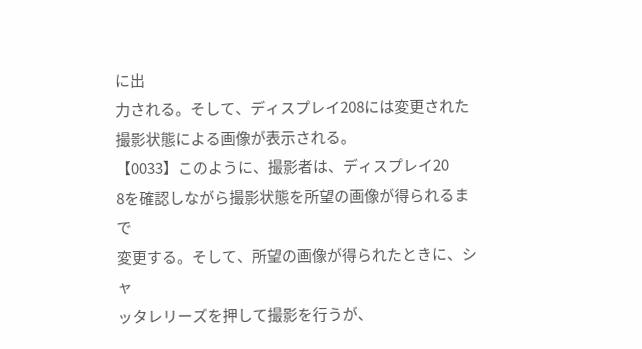に出
力される。そして、ディスプレイ208には変更された
撮影状態による画像が表示される。
【0033】このように、撮影者は、ディスプレイ20
8を確認しながら撮影状態を所望の画像が得られるまで
変更する。そして、所望の画像が得られたときに、シャ
ッタレリーズを押して撮影を行うが、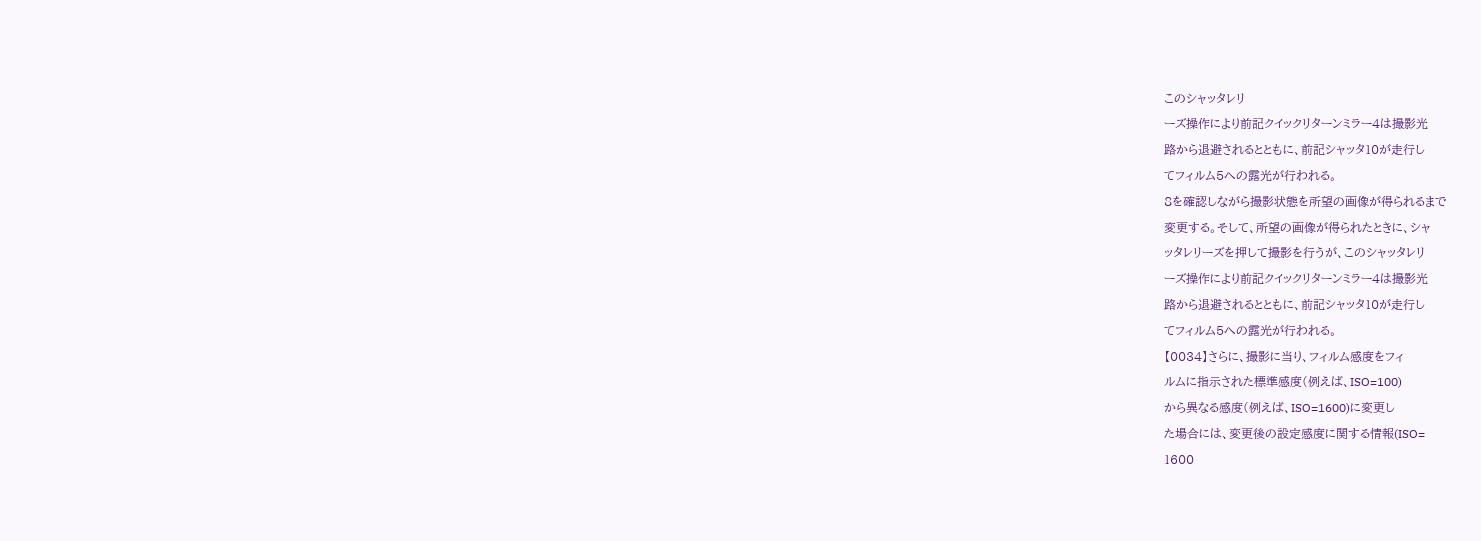このシャッタレリ
ーズ操作により前記クイックリターンミラー4は撮影光
路から退避されるとともに、前記シャッタ10が走行し
てフィルム5への露光が行われる。
8を確認しながら撮影状態を所望の画像が得られるまで
変更する。そして、所望の画像が得られたときに、シャ
ッタレリーズを押して撮影を行うが、このシャッタレリ
ーズ操作により前記クイックリターンミラー4は撮影光
路から退避されるとともに、前記シャッタ10が走行し
てフィルム5への露光が行われる。
【0034】さらに、撮影に当り、フィルム感度をフィ
ルムに指示された標準感度(例えば、ISO=100)
から異なる感度(例えば、ISO=1600)に変更し
た場合には、変更後の設定感度に関する情報(ISO=
1600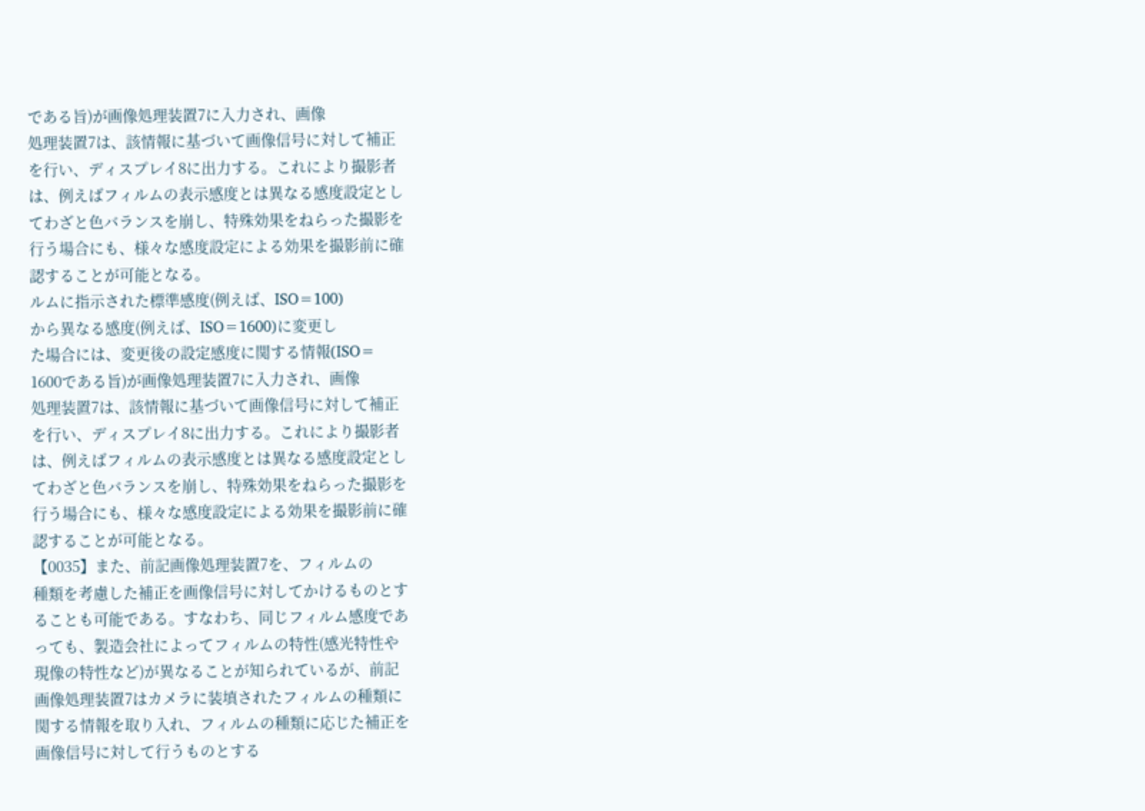である旨)が画像処理装置7に入力され、画像
処理装置7は、該情報に基づいて画像信号に対して補正
を行い、ディスプレイ8に出力する。これにより撮影者
は、例えばフィルムの表示感度とは異なる感度設定とし
てわざと色バランスを崩し、特殊効果をねらった撮影を
行う場合にも、様々な感度設定による効果を撮影前に確
認することが可能となる。
ルムに指示された標準感度(例えば、ISO=100)
から異なる感度(例えば、ISO=1600)に変更し
た場合には、変更後の設定感度に関する情報(ISO=
1600である旨)が画像処理装置7に入力され、画像
処理装置7は、該情報に基づいて画像信号に対して補正
を行い、ディスプレイ8に出力する。これにより撮影者
は、例えばフィルムの表示感度とは異なる感度設定とし
てわざと色バランスを崩し、特殊効果をねらった撮影を
行う場合にも、様々な感度設定による効果を撮影前に確
認することが可能となる。
【0035】また、前記画像処理装置7を、フィルムの
種類を考慮した補正を画像信号に対してかけるものとす
ることも可能である。すなわち、同じフィルム感度であ
っても、製造会社によってフィルムの特性(感光特性や
現像の特性など)が異なることが知られているが、前記
画像処理装置7はカメラに装填されたフィルムの種類に
関する情報を取り入れ、フィルムの種類に応じた補正を
画像信号に対して行うものとする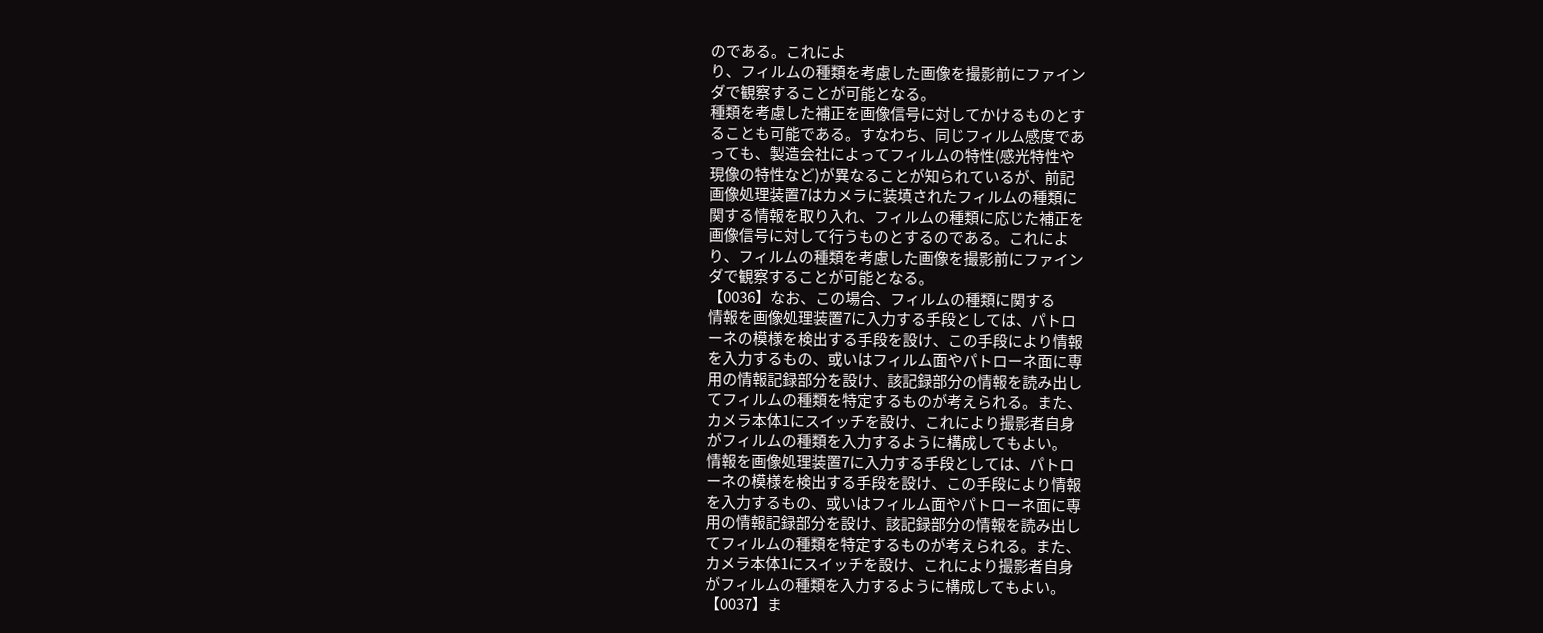のである。これによ
り、フィルムの種類を考慮した画像を撮影前にファイン
ダで観察することが可能となる。
種類を考慮した補正を画像信号に対してかけるものとす
ることも可能である。すなわち、同じフィルム感度であ
っても、製造会社によってフィルムの特性(感光特性や
現像の特性など)が異なることが知られているが、前記
画像処理装置7はカメラに装填されたフィルムの種類に
関する情報を取り入れ、フィルムの種類に応じた補正を
画像信号に対して行うものとするのである。これによ
り、フィルムの種類を考慮した画像を撮影前にファイン
ダで観察することが可能となる。
【0036】なお、この場合、フィルムの種類に関する
情報を画像処理装置7に入力する手段としては、パトロ
ーネの模様を検出する手段を設け、この手段により情報
を入力するもの、或いはフィルム面やパトローネ面に専
用の情報記録部分を設け、該記録部分の情報を読み出し
てフィルムの種類を特定するものが考えられる。また、
カメラ本体1にスイッチを設け、これにより撮影者自身
がフィルムの種類を入力するように構成してもよい。
情報を画像処理装置7に入力する手段としては、パトロ
ーネの模様を検出する手段を設け、この手段により情報
を入力するもの、或いはフィルム面やパトローネ面に専
用の情報記録部分を設け、該記録部分の情報を読み出し
てフィルムの種類を特定するものが考えられる。また、
カメラ本体1にスイッチを設け、これにより撮影者自身
がフィルムの種類を入力するように構成してもよい。
【0037】ま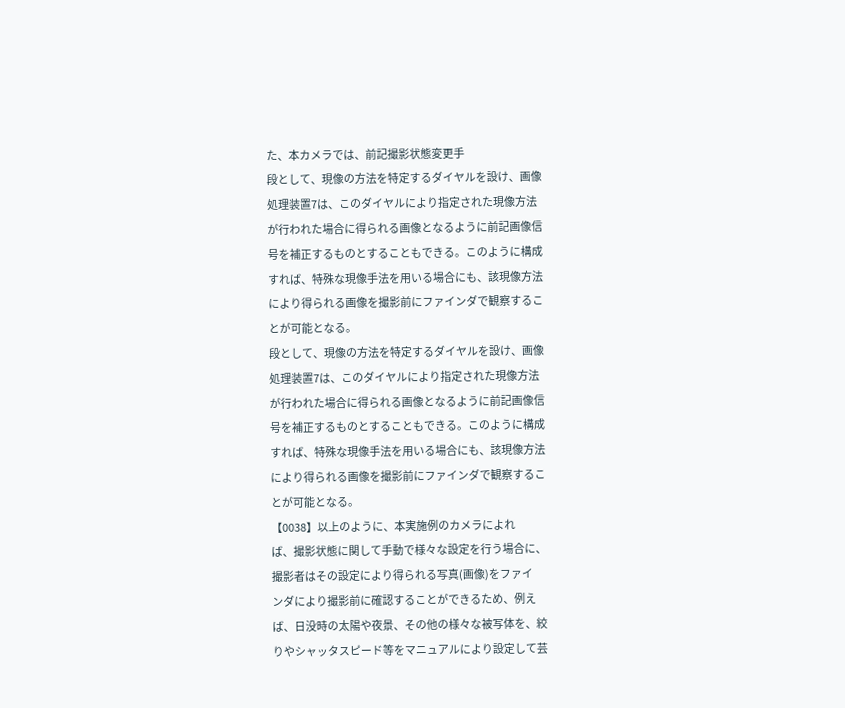た、本カメラでは、前記撮影状態変更手
段として、現像の方法を特定するダイヤルを設け、画像
処理装置7は、このダイヤルにより指定された現像方法
が行われた場合に得られる画像となるように前記画像信
号を補正するものとすることもできる。このように構成
すれば、特殊な現像手法を用いる場合にも、該現像方法
により得られる画像を撮影前にファインダで観察するこ
とが可能となる。
段として、現像の方法を特定するダイヤルを設け、画像
処理装置7は、このダイヤルにより指定された現像方法
が行われた場合に得られる画像となるように前記画像信
号を補正するものとすることもできる。このように構成
すれば、特殊な現像手法を用いる場合にも、該現像方法
により得られる画像を撮影前にファインダで観察するこ
とが可能となる。
【0038】以上のように、本実施例のカメラによれ
ば、撮影状態に関して手動で様々な設定を行う場合に、
撮影者はその設定により得られる写真(画像)をファイ
ンダにより撮影前に確認することができるため、例え
ば、日没時の太陽や夜景、その他の様々な被写体を、絞
りやシャッタスピード等をマニュアルにより設定して芸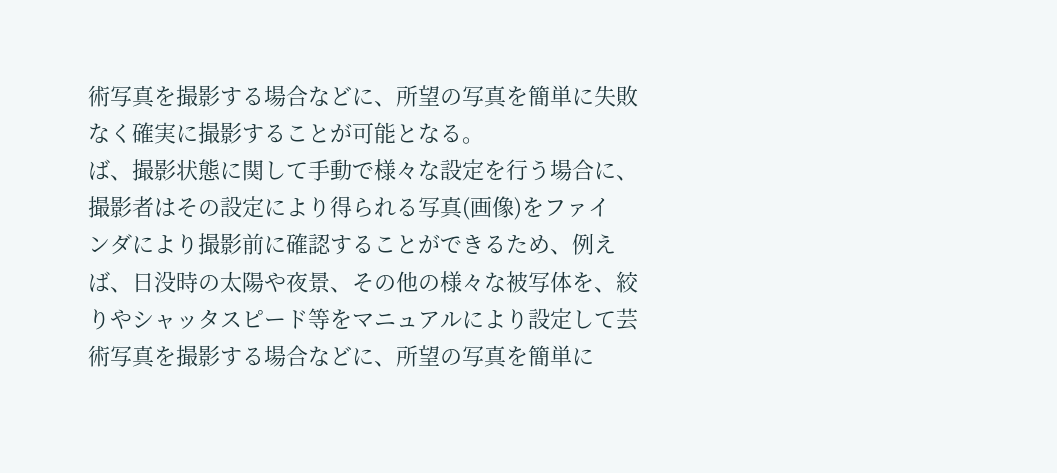術写真を撮影する場合などに、所望の写真を簡単に失敗
なく確実に撮影することが可能となる。
ば、撮影状態に関して手動で様々な設定を行う場合に、
撮影者はその設定により得られる写真(画像)をファイ
ンダにより撮影前に確認することができるため、例え
ば、日没時の太陽や夜景、その他の様々な被写体を、絞
りやシャッタスピード等をマニュアルにより設定して芸
術写真を撮影する場合などに、所望の写真を簡単に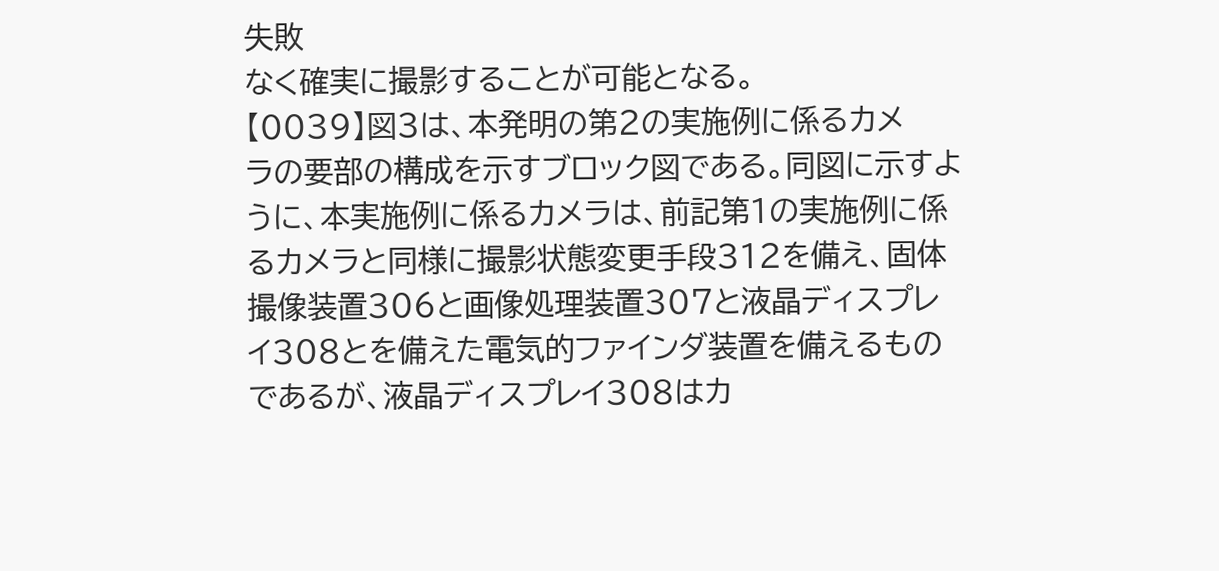失敗
なく確実に撮影することが可能となる。
【0039】図3は、本発明の第2の実施例に係るカメ
ラの要部の構成を示すブロック図である。同図に示すよ
うに、本実施例に係るカメラは、前記第1の実施例に係
るカメラと同様に撮影状態変更手段312を備え、固体
撮像装置306と画像処理装置307と液晶ディスプレ
イ308とを備えた電気的ファインダ装置を備えるもの
であるが、液晶ディスプレイ308はカ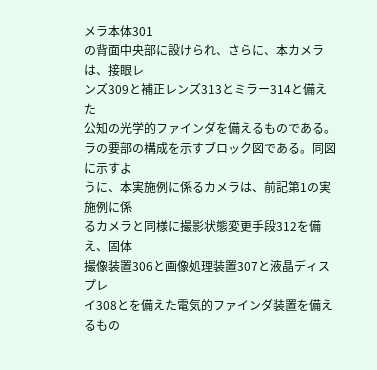メラ本体301
の背面中央部に設けられ、さらに、本カメラは、接眼レ
ンズ309と補正レンズ313とミラー314と備えた
公知の光学的ファインダを備えるものである。
ラの要部の構成を示すブロック図である。同図に示すよ
うに、本実施例に係るカメラは、前記第1の実施例に係
るカメラと同様に撮影状態変更手段312を備え、固体
撮像装置306と画像処理装置307と液晶ディスプレ
イ308とを備えた電気的ファインダ装置を備えるもの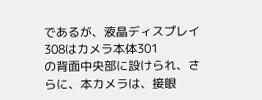であるが、液晶ディスプレイ308はカメラ本体301
の背面中央部に設けられ、さらに、本カメラは、接眼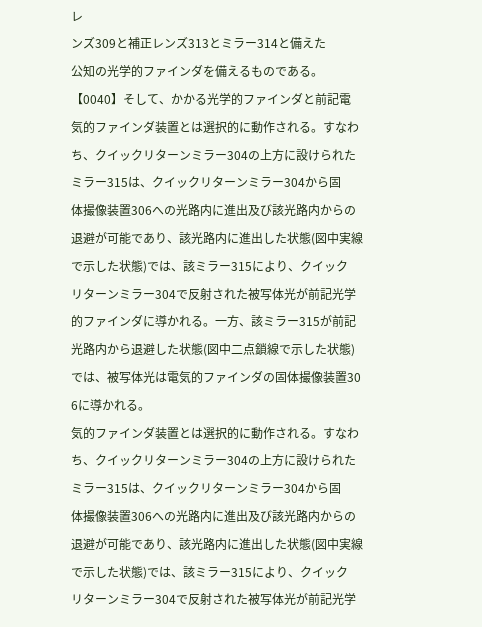レ
ンズ309と補正レンズ313とミラー314と備えた
公知の光学的ファインダを備えるものである。
【0040】そして、かかる光学的ファインダと前記電
気的ファインダ装置とは選択的に動作される。すなわ
ち、クイックリターンミラー304の上方に設けられた
ミラー315は、クイックリターンミラー304から固
体撮像装置306への光路内に進出及び該光路内からの
退避が可能であり、該光路内に進出した状態(図中実線
で示した状態)では、該ミラー315により、クイック
リターンミラー304で反射された被写体光が前記光学
的ファインダに導かれる。一方、該ミラー315が前記
光路内から退避した状態(図中二点鎖線で示した状態)
では、被写体光は電気的ファインダの固体撮像装置30
6に導かれる。
気的ファインダ装置とは選択的に動作される。すなわ
ち、クイックリターンミラー304の上方に設けられた
ミラー315は、クイックリターンミラー304から固
体撮像装置306への光路内に進出及び該光路内からの
退避が可能であり、該光路内に進出した状態(図中実線
で示した状態)では、該ミラー315により、クイック
リターンミラー304で反射された被写体光が前記光学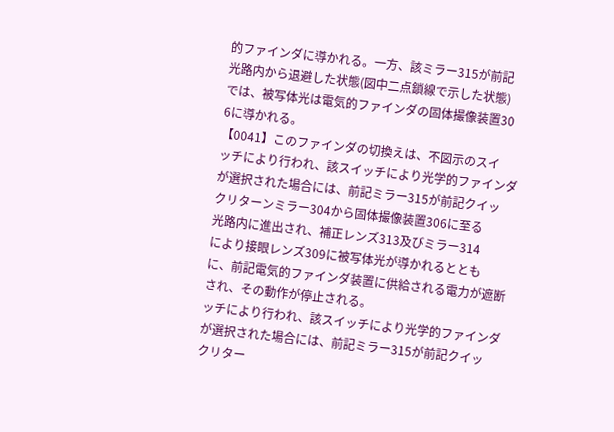的ファインダに導かれる。一方、該ミラー315が前記
光路内から退避した状態(図中二点鎖線で示した状態)
では、被写体光は電気的ファインダの固体撮像装置30
6に導かれる。
【0041】このファインダの切換えは、不図示のスイ
ッチにより行われ、該スイッチにより光学的ファインダ
が選択された場合には、前記ミラー315が前記クイッ
クリターンミラー304から固体撮像装置306に至る
光路内に進出され、補正レンズ313及びミラー314
により接眼レンズ309に被写体光が導かれるととも
に、前記電気的ファインダ装置に供給される電力が遮断
され、その動作が停止される。
ッチにより行われ、該スイッチにより光学的ファインダ
が選択された場合には、前記ミラー315が前記クイッ
クリター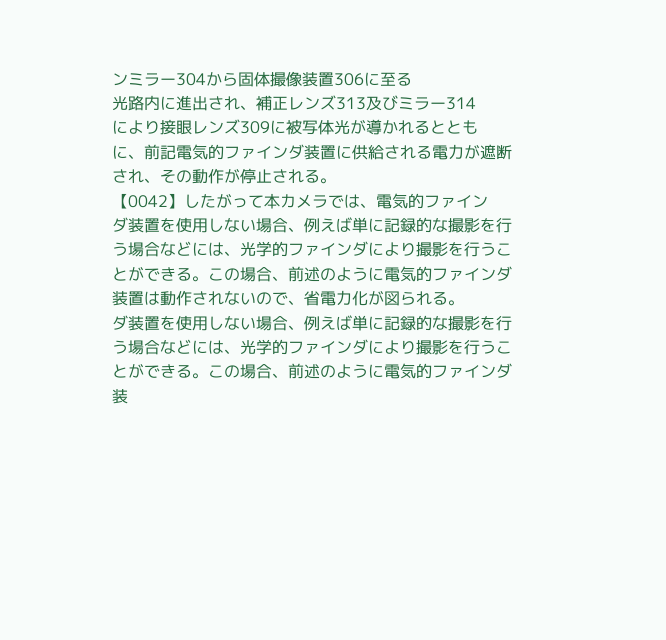ンミラー304から固体撮像装置306に至る
光路内に進出され、補正レンズ313及びミラー314
により接眼レンズ309に被写体光が導かれるととも
に、前記電気的ファインダ装置に供給される電力が遮断
され、その動作が停止される。
【0042】したがって本カメラでは、電気的ファイン
ダ装置を使用しない場合、例えば単に記録的な撮影を行
う場合などには、光学的ファインダにより撮影を行うこ
とができる。この場合、前述のように電気的ファインダ
装置は動作されないので、省電力化が図られる。
ダ装置を使用しない場合、例えば単に記録的な撮影を行
う場合などには、光学的ファインダにより撮影を行うこ
とができる。この場合、前述のように電気的ファインダ
装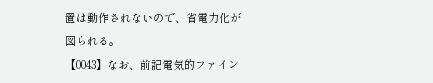置は動作されないので、省電力化が図られる。
【0043】なお、前記電気的ファイン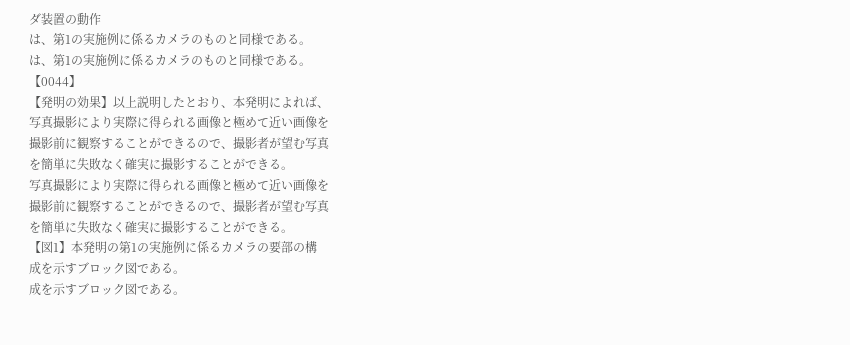ダ装置の動作
は、第1の実施例に係るカメラのものと同様である。
は、第1の実施例に係るカメラのものと同様である。
【0044】
【発明の効果】以上説明したとおり、本発明によれば、
写真撮影により実際に得られる画像と極めて近い画像を
撮影前に観察することができるので、撮影者が望む写真
を簡単に失敗なく確実に撮影することができる。
写真撮影により実際に得られる画像と極めて近い画像を
撮影前に観察することができるので、撮影者が望む写真
を簡単に失敗なく確実に撮影することができる。
【図1】本発明の第1の実施例に係るカメラの要部の構
成を示すブロック図である。
成を示すブロック図である。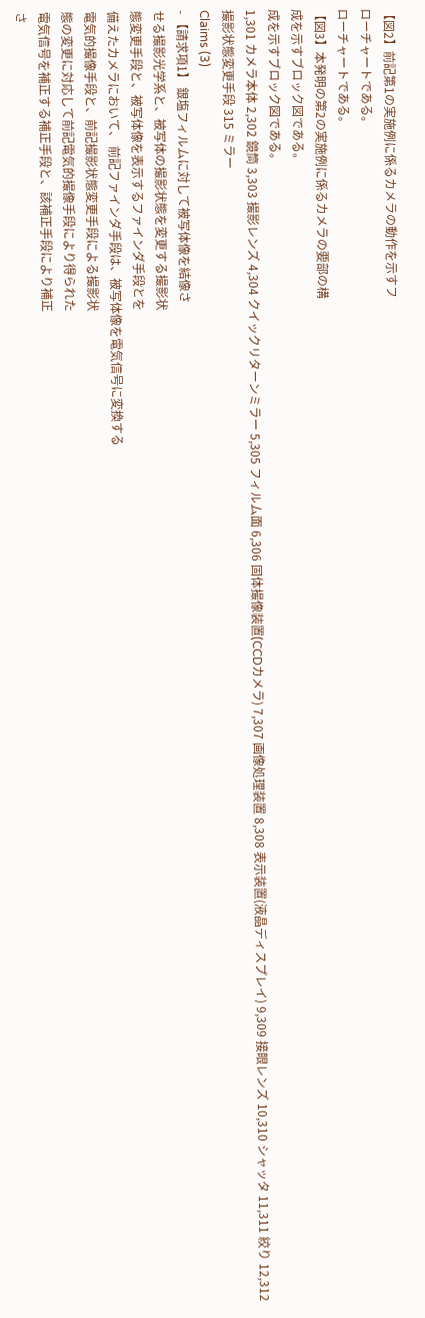【図2】前記第1の実施例に係るカメラの動作を示すフ
ローチャートである。
ローチャートである。
【図3】本発明の第2の実施例に係るカメラの要部の構
成を示すブロック図である。
成を示すブロック図である。
1,301 カメラ本体 2,302 鏡筒 3,303 撮影レンズ 4,304 クイックリターンミラー 5,305 フィルム面 6,306 固体撮像装置(CCDカメラ) 7,307 画像処理装置 8,308 表示装置(液晶ディスプレイ) 9,309 接眼レンズ 10,310 シャッタ 11,311 絞り 12,312 撮影状態変更手段 315 ミラー
Claims (3)
- 【請求項1】 銀塩フィルムに対して被写体像を結像さ
せる撮影光学系と、被写体の撮影状態を変更する撮影状
態変更手段と、被写体像を表示するファインダ手段とを
備えたカメラにおいて、 前記ファインダ手段は、被写体像を電気信号に変換する
電気的撮像手段と、前記撮影状態変更手段による撮影状
態の変更に対応して前記電気的撮像手段により得られた
電気信号を補正する補正手段と、該補正手段により補正
さ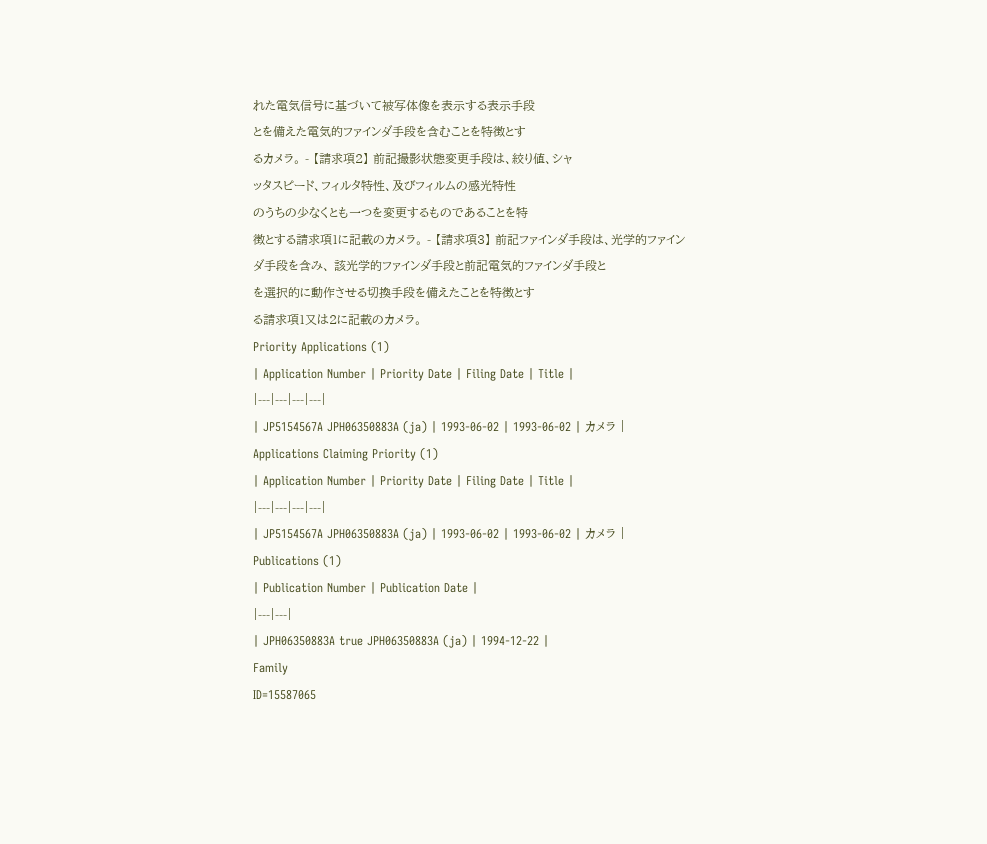れた電気信号に基づいて被写体像を表示する表示手段
とを備えた電気的ファインダ手段を含むことを特徴とす
るカメラ。 - 【請求項2】 前記撮影状態変更手段は、絞り値、シャ
ッタスピード、フィルタ特性、及びフィルムの感光特性
のうちの少なくとも一つを変更するものであることを特
徴とする請求項1に記載のカメラ。 - 【請求項3】 前記ファインダ手段は、光学的ファイン
ダ手段を含み、 該光学的ファインダ手段と前記電気的ファインダ手段と
を選択的に動作させる切換手段を備えたことを特徴とす
る請求項1又は2に記載のカメラ。
Priority Applications (1)
| Application Number | Priority Date | Filing Date | Title |
|---|---|---|---|
| JP5154567A JPH06350883A (ja) | 1993-06-02 | 1993-06-02 | カメラ |
Applications Claiming Priority (1)
| Application Number | Priority Date | Filing Date | Title |
|---|---|---|---|
| JP5154567A JPH06350883A (ja) | 1993-06-02 | 1993-06-02 | カメラ |
Publications (1)
| Publication Number | Publication Date |
|---|---|
| JPH06350883A true JPH06350883A (ja) | 1994-12-22 |
Family
ID=15587065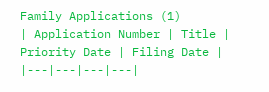Family Applications (1)
| Application Number | Title | Priority Date | Filing Date |
|---|---|---|---|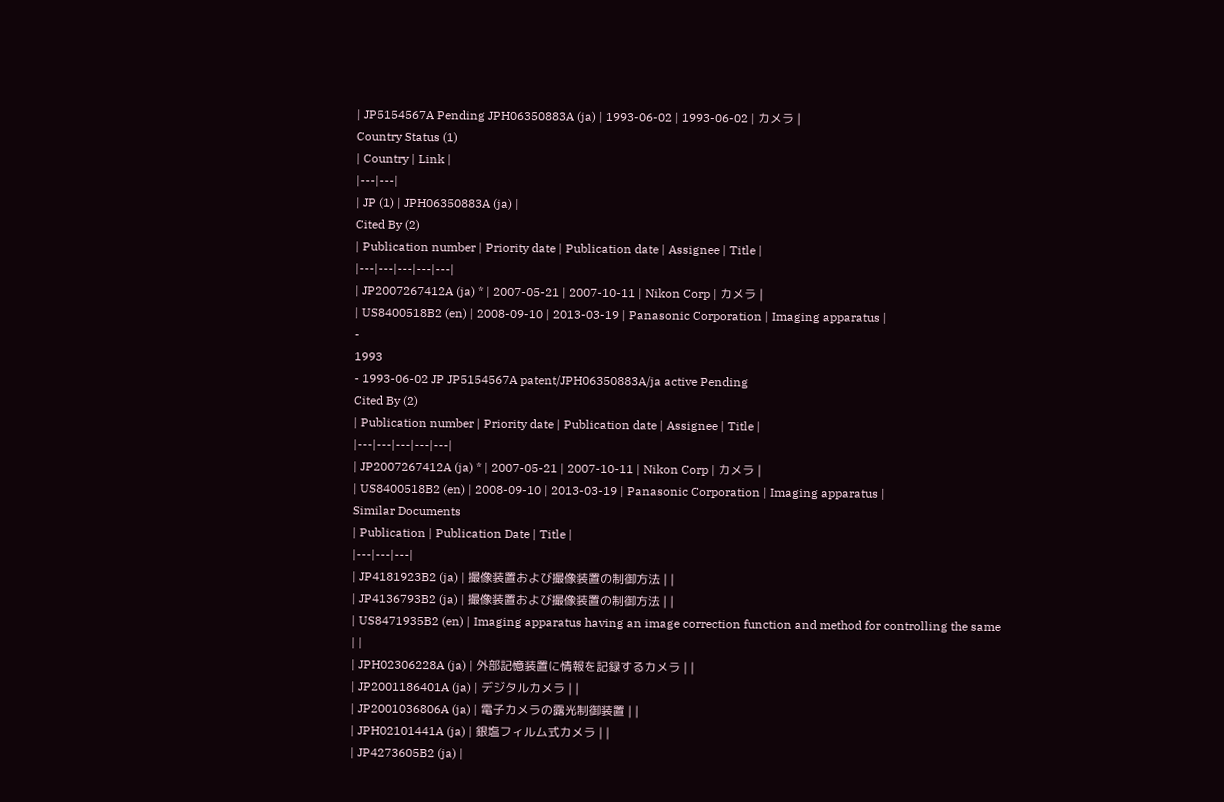| JP5154567A Pending JPH06350883A (ja) | 1993-06-02 | 1993-06-02 | カメラ |
Country Status (1)
| Country | Link |
|---|---|
| JP (1) | JPH06350883A (ja) |
Cited By (2)
| Publication number | Priority date | Publication date | Assignee | Title |
|---|---|---|---|---|
| JP2007267412A (ja) * | 2007-05-21 | 2007-10-11 | Nikon Corp | カメラ |
| US8400518B2 (en) | 2008-09-10 | 2013-03-19 | Panasonic Corporation | Imaging apparatus |
-
1993
- 1993-06-02 JP JP5154567A patent/JPH06350883A/ja active Pending
Cited By (2)
| Publication number | Priority date | Publication date | Assignee | Title |
|---|---|---|---|---|
| JP2007267412A (ja) * | 2007-05-21 | 2007-10-11 | Nikon Corp | カメラ |
| US8400518B2 (en) | 2008-09-10 | 2013-03-19 | Panasonic Corporation | Imaging apparatus |
Similar Documents
| Publication | Publication Date | Title |
|---|---|---|
| JP4181923B2 (ja) | 撮像装置および撮像装置の制御方法 | |
| JP4136793B2 (ja) | 撮像装置および撮像装置の制御方法 | |
| US8471935B2 (en) | Imaging apparatus having an image correction function and method for controlling the same | |
| JPH02306228A (ja) | 外部記憶装置に情報を記録するカメラ | |
| JP2001186401A (ja) | デジタルカメラ | |
| JP2001036806A (ja) | 電子カメラの露光制御装置 | |
| JPH02101441A (ja) | 銀塩フィルム式カメラ | |
| JP4273605B2 (ja) |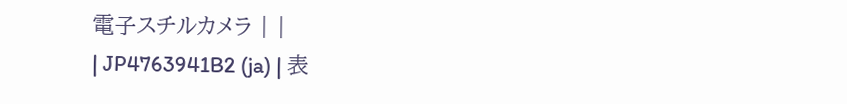電子スチルカメラ | |
| JP4763941B2 (ja) | 表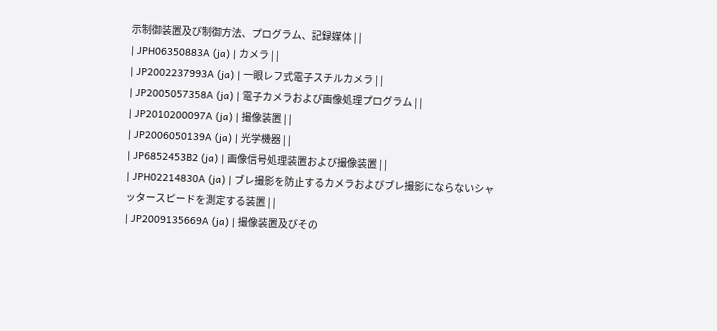示制御装置及び制御方法、プログラム、記録媒体 | |
| JPH06350883A (ja) | カメラ | |
| JP2002237993A (ja) | 一眼レフ式電子スチルカメラ | |
| JP2005057358A (ja) | 電子カメラおよび画像処理プログラム | |
| JP2010200097A (ja) | 撮像装置 | |
| JP2006050139A (ja) | 光学機器 | |
| JP6852453B2 (ja) | 画像信号処理装置および撮像装置 | |
| JPH02214830A (ja) | ブレ撮影を防止するカメラおよびブレ撮影にならないシャッタースピードを測定する装置 | |
| JP2009135669A (ja) | 撮像装置及びその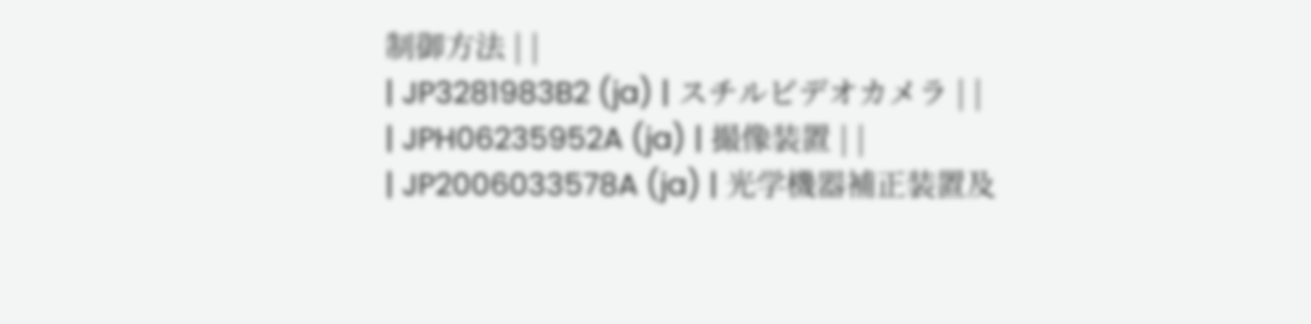制御方法 | |
| JP3281983B2 (ja) | スチルビデオカメラ | |
| JPH06235952A (ja) | 撮像装置 | |
| JP2006033578A (ja) | 光学機器補正装置及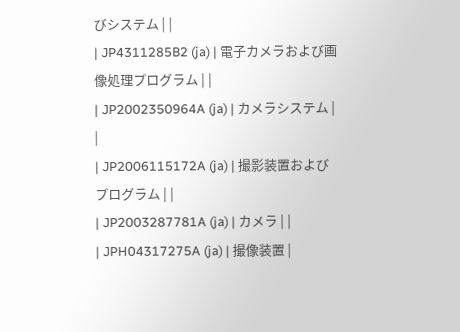びシステム | |
| JP4311285B2 (ja) | 電子カメラおよび画像処理プログラム | |
| JP2002350964A (ja) | カメラシステム | |
| JP2006115172A (ja) | 撮影装置およびプログラム | |
| JP2003287781A (ja) | カメラ | |
| JPH04317275A (ja) | 撮像装置 |